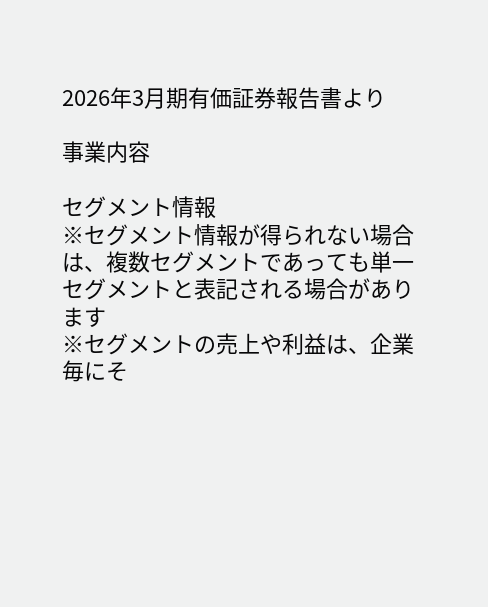2026年3月期有価証券報告書より

事業内容

セグメント情報
※セグメント情報が得られない場合は、複数セグメントであっても単一セグメントと表記される場合があります
※セグメントの売上や利益は、企業毎にそ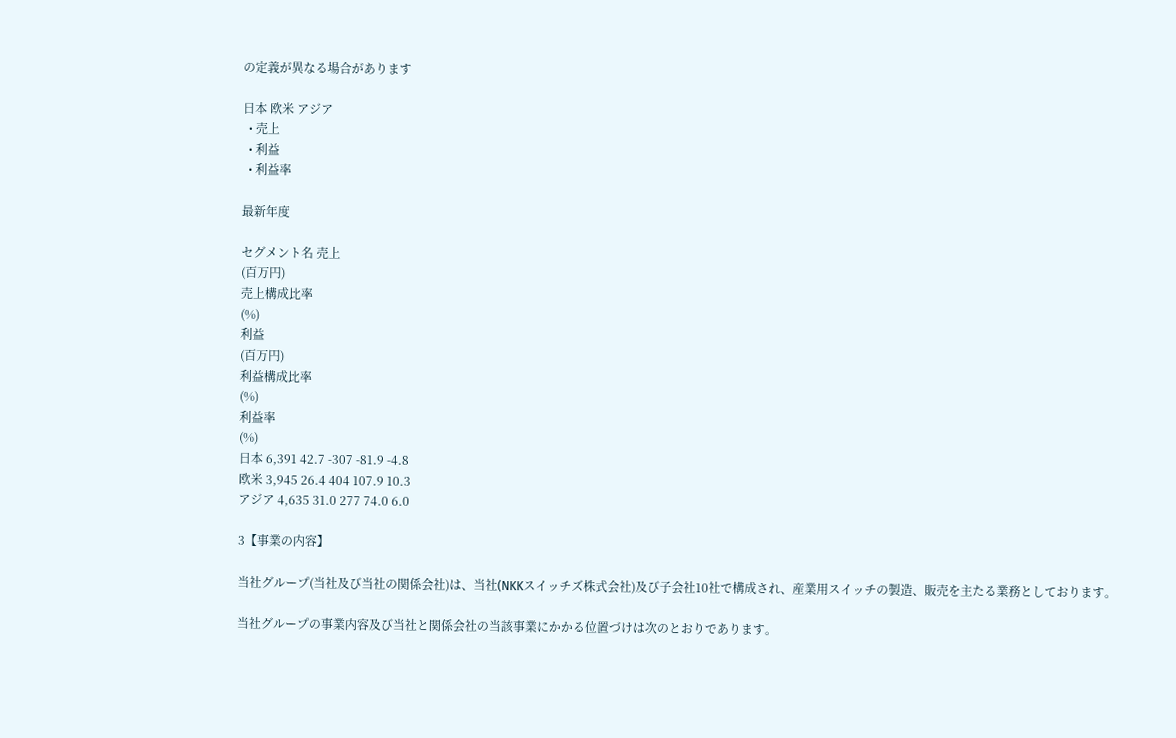の定義が異なる場合があります

日本 欧米 アジア
  • 売上
  • 利益
  • 利益率

最新年度

セグメント名 売上
(百万円)
売上構成比率
(%)
利益
(百万円)
利益構成比率
(%)
利益率
(%)
日本 6,391 42.7 -307 -81.9 -4.8
欧米 3,945 26.4 404 107.9 10.3
アジア 4,635 31.0 277 74.0 6.0

3【事業の内容】

当社グループ(当社及び当社の関係会社)は、当社(NKKスイッチズ株式会社)及び子会社10社で構成され、産業用スイッチの製造、販売を主たる業務としております。

当社グループの事業内容及び当社と関係会社の当該事業にかかる位置づけは次のとおりであります。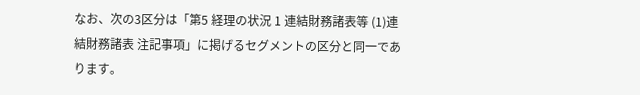なお、次の3区分は「第5 経理の状況 1 連結財務諸表等 (1)連結財務諸表 注記事項」に掲げるセグメントの区分と同一であります。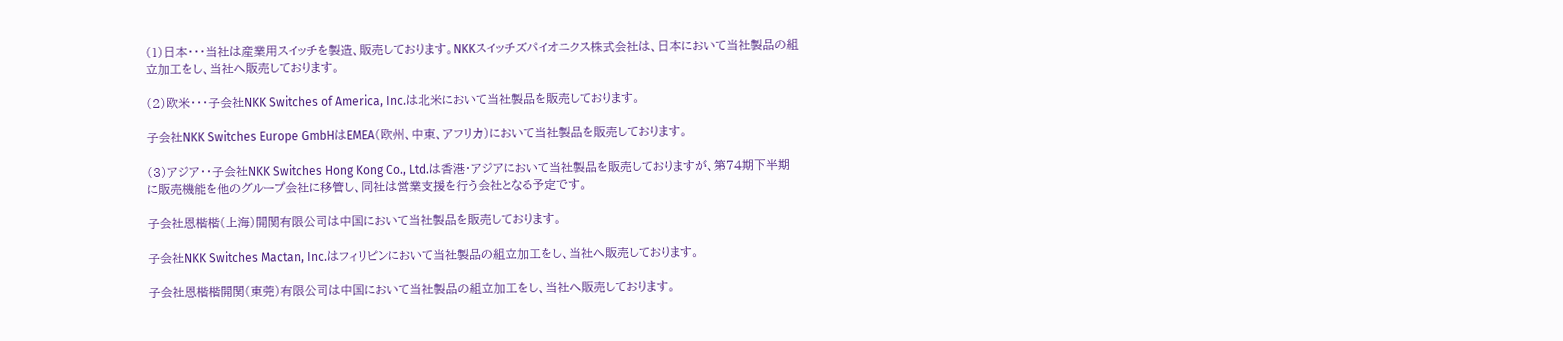(1)日本・・・当社は産業用スイッチを製造、販売しております。NKKスイッチズパイオニクス株式会社は、日本において当社製品の組立加工をし、当社へ販売しております。

(2)欧米・・・子会社NKK Switches of America, Inc.は北米において当社製品を販売しております。

子会社NKK Switches Europe GmbHはEMEA(欧州、中東、アフリカ)において当社製品を販売しております。

(3)アジア・・子会社NKK Switches Hong Kong Co., Ltd.は香港・アジアにおいて当社製品を販売しておりますが、第74期下半期に販売機能を他のグループ会社に移管し、同社は営業支援を行う会社となる予定です。

子会社恩楷楷(上海)開関有限公司は中国において当社製品を販売しております。

子会社NKK Switches Mactan, Inc.はフィリピンにおいて当社製品の組立加工をし、当社へ販売しております。

子会社恩楷楷開関(東莞)有限公司は中国において当社製品の組立加工をし、当社へ販売しております。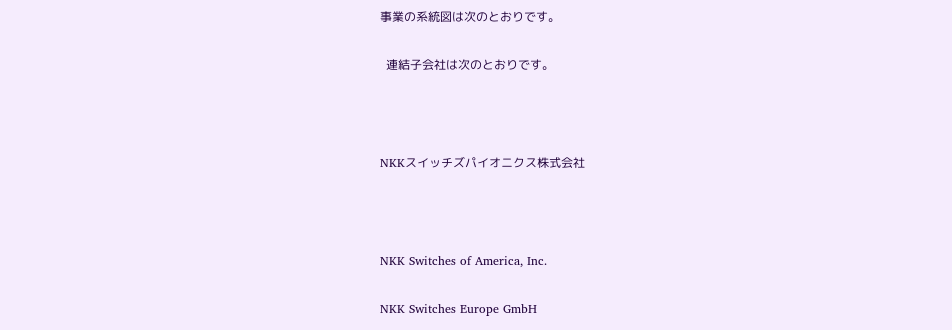事業の系統図は次のとおりです。

  連結子会社は次のとおりです。



NKKスイッチズパイオニクス株式会社



NKK Switches of America, Inc.

NKK Switches Europe GmbH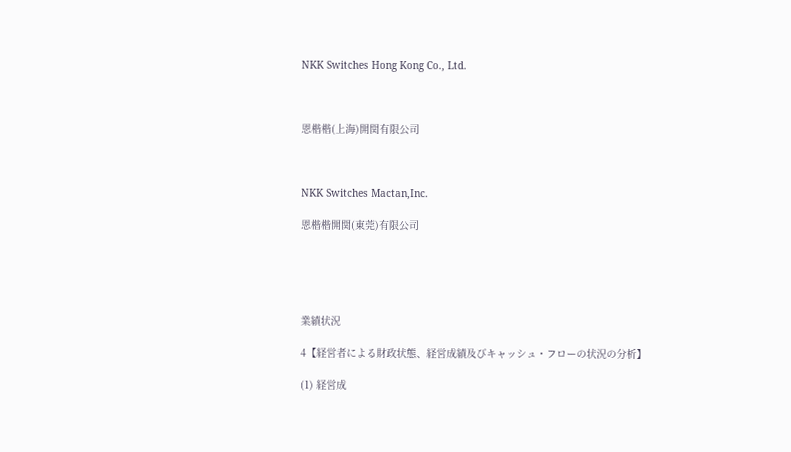NKK Switches Hong Kong Co., Ltd.



恩楷楷(上海)開関有限公司



NKK Switches Mactan,Inc.

恩楷楷開関(東莞)有限公司





業績状況

4【経営者による財政状態、経営成績及びキャッシュ・フローの状況の分析】

(1) 経営成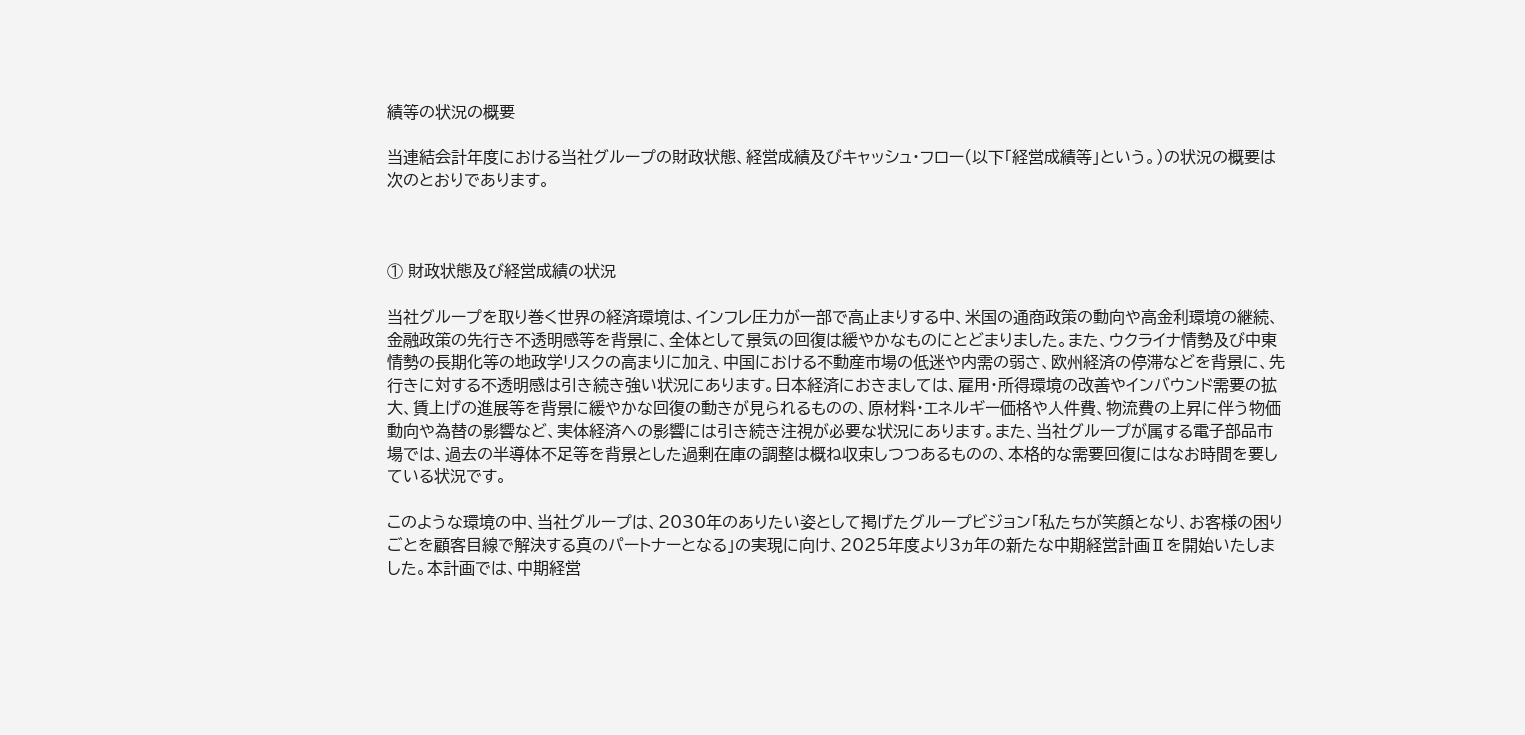績等の状況の概要

当連結会計年度における当社グループの財政状態、経営成績及びキャッシュ・フロー(以下「経営成績等」という。)の状況の概要は次のとおりであります。



① 財政状態及び経営成績の状況

当社グループを取り巻く世界の経済環境は、インフレ圧力が一部で高止まりする中、米国の通商政策の動向や高金利環境の継続、金融政策の先行き不透明感等を背景に、全体として景気の回復は緩やかなものにとどまりました。また、ウクライナ情勢及び中東情勢の長期化等の地政学リスクの高まりに加え、中国における不動産市場の低迷や内需の弱さ、欧州経済の停滞などを背景に、先行きに対する不透明感は引き続き強い状況にあります。日本経済におきましては、雇用・所得環境の改善やインバウンド需要の拡大、賃上げの進展等を背景に緩やかな回復の動きが見られるものの、原材料・エネルギー価格や人件費、物流費の上昇に伴う物価動向や為替の影響など、実体経済への影響には引き続き注視が必要な状況にあります。また、当社グループが属する電子部品市場では、過去の半導体不足等を背景とした過剰在庫の調整は概ね収束しつつあるものの、本格的な需要回復にはなお時間を要している状況です。

このような環境の中、当社グループは、2030年のありたい姿として掲げたグループビジョン「私たちが笑顔となり、お客様の困りごとを顧客目線で解決する真のパートナーとなる」の実現に向け、2025年度より3ヵ年の新たな中期経営計画Ⅱを開始いたしました。本計画では、中期経営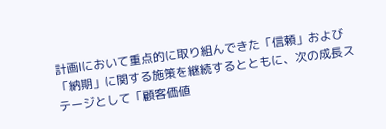計画Ⅰにおいて重点的に取り組んできた「信頼」および「納期」に関する施策を継続するとともに、次の成長ステージとして「顧客価値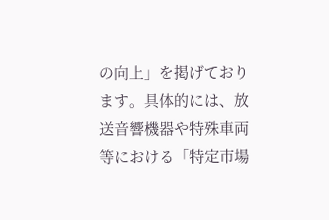の向上」を掲げております。具体的には、放送音響機器や特殊車両等における「特定市場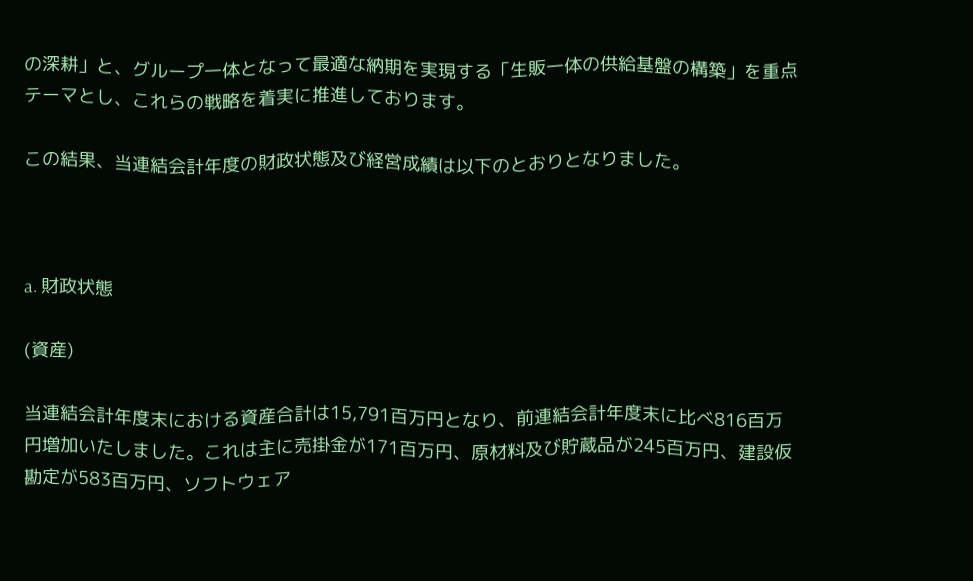の深耕」と、グループ一体となって最適な納期を実現する「生販一体の供給基盤の構築」を重点テーマとし、これらの戦略を着実に推進しております。

この結果、当連結会計年度の財政状態及び経営成績は以下のとおりとなりました。



a. 財政状態

(資産)

当連結会計年度末における資産合計は15,791百万円となり、前連結会計年度末に比べ816百万円増加いたしました。これは主に売掛金が171百万円、原材料及び貯蔵品が245百万円、建設仮勘定が583百万円、ソフトウェア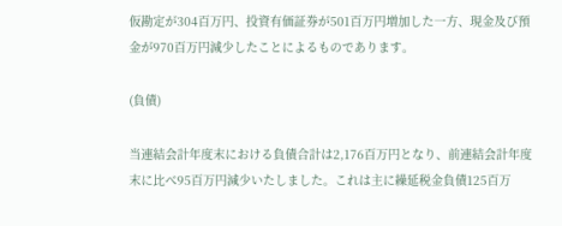仮勘定が304百万円、投資有価証券が501百万円増加した一方、現金及び預金が970百万円減少したことによるものであります。

(負債)

当連結会計年度末における負債合計は2,176百万円となり、前連結会計年度末に比べ95百万円減少いたしました。これは主に繰延税金負債125百万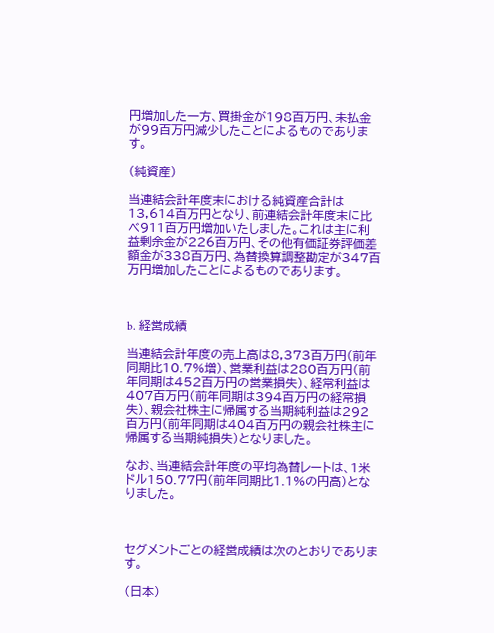円増加した一方、買掛金が198百万円、未払金が99百万円減少したことによるものであります。

(純資産)

当連結会計年度末における純資産合計は13,614百万円となり、前連結会計年度末に比べ911百万円増加いたしました。これは主に利益剰余金が226百万円、その他有価証券評価差額金が338百万円、為替換算調整勘定が347百万円増加したことによるものであります。



b. 経営成績

当連結会計年度の売上高は8,373百万円(前年同期比10.7%増)、営業利益は280百万円(前年同期は452百万円の営業損失)、経常利益は407百万円(前年同期は394百万円の経常損失)、親会社株主に帰属する当期純利益は292百万円(前年同期は404百万円の親会社株主に帰属する当期純損失)となりました。

なお、当連結会計年度の平均為替レートは、1米ドル150.77円(前年同期比1.1%の円高)となりました。



セグメントごとの経営成績は次のとおりであります。

(日本)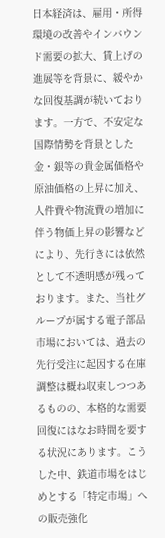日本経済は、雇用・所得環境の改善やインバウンド需要の拡大、賃上げの進展等を背景に、緩やかな回復基調が続いております。一方で、不安定な国際情勢を背景とした金・銀等の貴金属価格や原油価格の上昇に加え、人件費や物流費の増加に伴う物価上昇の影響などにより、先行きには依然として不透明感が残っております。また、当社グループが属する電子部品市場においては、過去の先行受注に起因する在庫調整は概ね収束しつつあるものの、本格的な需要回復にはなお時間を要する状況にあります。こうした中、鉄道市場をはじめとする「特定市場」への販売強化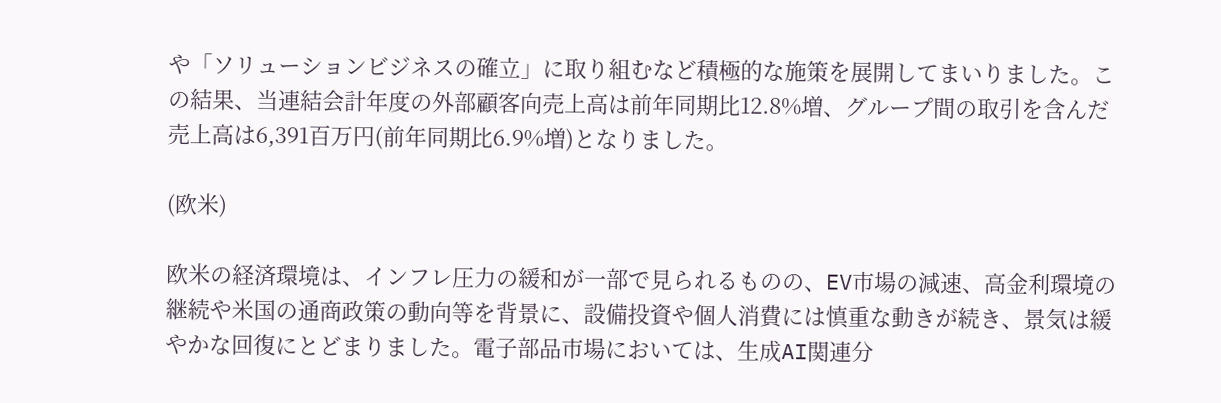や「ソリューションビジネスの確立」に取り組むなど積極的な施策を展開してまいりました。この結果、当連結会計年度の外部顧客向売上高は前年同期比12.8%増、グループ間の取引を含んだ売上高は6,391百万円(前年同期比6.9%増)となりました。

(欧米)

欧米の経済環境は、インフレ圧力の緩和が一部で見られるものの、EV市場の減速、高金利環境の継続や米国の通商政策の動向等を背景に、設備投資や個人消費には慎重な動きが続き、景気は緩やかな回復にとどまりました。電子部品市場においては、生成AI関連分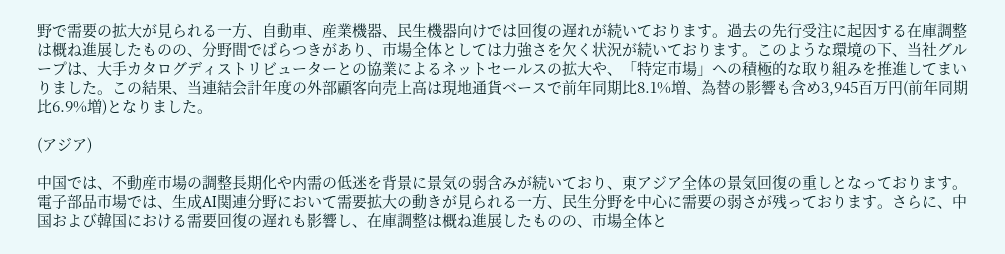野で需要の拡大が見られる一方、自動車、産業機器、民生機器向けでは回復の遅れが続いております。過去の先行受注に起因する在庫調整は概ね進展したものの、分野間でばらつきがあり、市場全体としては力強さを欠く状況が続いております。このような環境の下、当社グループは、大手カタログディストリビューターとの協業によるネットセールスの拡大や、「特定市場」への積極的な取り組みを推進してまいりました。この結果、当連結会計年度の外部顧客向売上高は現地通貨ベースで前年同期比8.1%増、為替の影響も含め3,945百万円(前年同期比6.9%増)となりました。

(アジア)

中国では、不動産市場の調整長期化や内需の低迷を背景に景気の弱含みが続いており、東アジア全体の景気回復の重しとなっております。電子部品市場では、生成AI関連分野において需要拡大の動きが見られる一方、民生分野を中心に需要の弱さが残っております。さらに、中国および韓国における需要回復の遅れも影響し、在庫調整は概ね進展したものの、市場全体と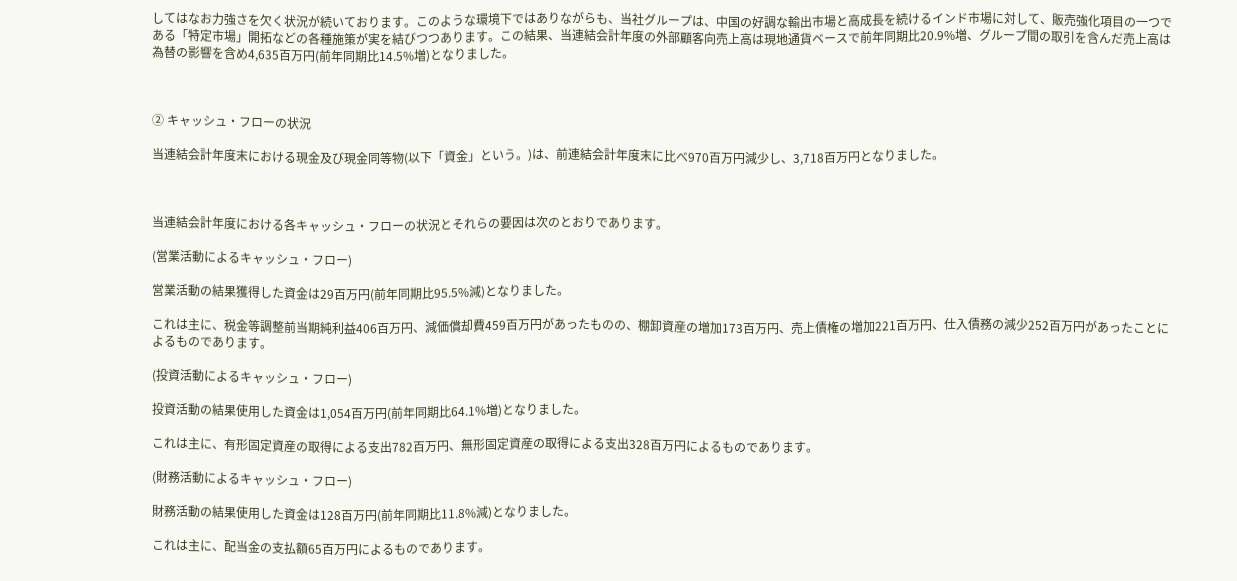してはなお力強さを欠く状況が続いております。このような環境下ではありながらも、当社グループは、中国の好調な輸出市場と高成長を続けるインド市場に対して、販売強化項目の一つである「特定市場」開拓などの各種施策が実を結びつつあります。この結果、当連結会計年度の外部顧客向売上高は現地通貨ベースで前年同期比20.9%増、グループ間の取引を含んだ売上高は為替の影響を含め4,635百万円(前年同期比14.5%増)となりました。



② キャッシュ・フローの状況

当連結会計年度末における現金及び現金同等物(以下「資金」という。)は、前連結会計年度末に比べ970百万円減少し、3,718百万円となりました。



当連結会計年度における各キャッシュ・フローの状況とそれらの要因は次のとおりであります。

(営業活動によるキャッシュ・フロー)

営業活動の結果獲得した資金は29百万円(前年同期比95.5%減)となりました。

これは主に、税金等調整前当期純利益406百万円、減価償却費459百万円があったものの、棚卸資産の増加173百万円、売上債権の増加221百万円、仕入債務の減少252百万円があったことによるものであります。

(投資活動によるキャッシュ・フロー)

投資活動の結果使用した資金は1,054百万円(前年同期比64.1%増)となりました。

これは主に、有形固定資産の取得による支出782百万円、無形固定資産の取得による支出328百万円によるものであります。

(財務活動によるキャッシュ・フロー)

財務活動の結果使用した資金は128百万円(前年同期比11.8%減)となりました。

これは主に、配当金の支払額65百万円によるものであります。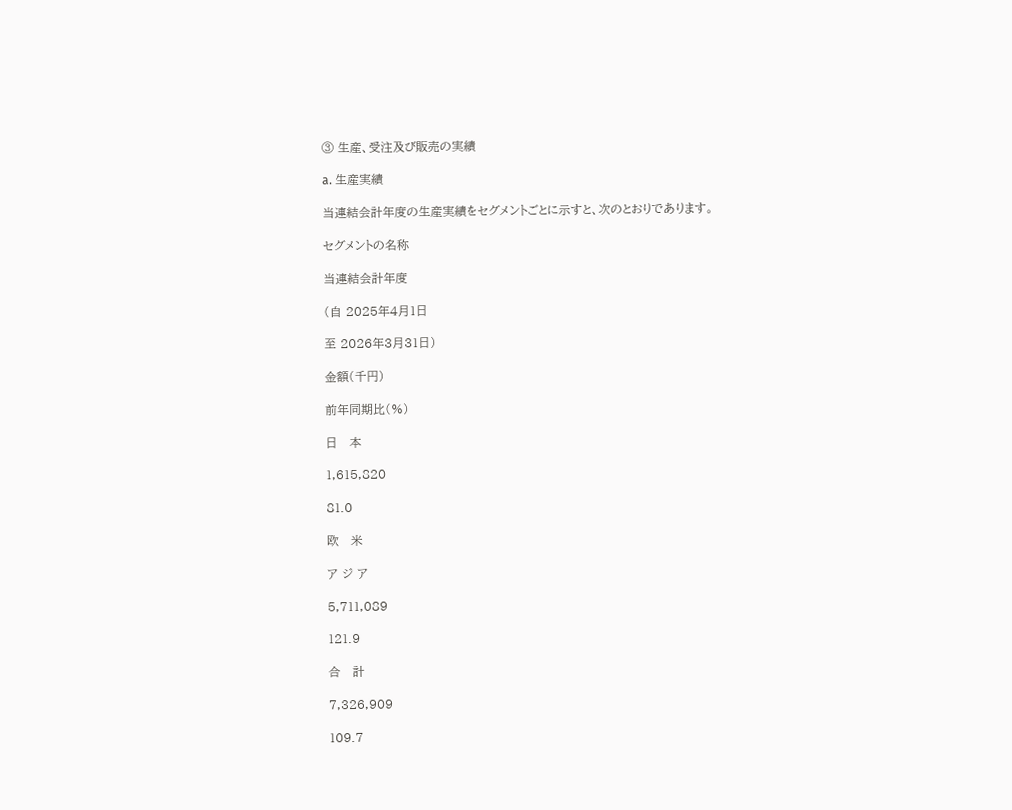③ 生産、受注及び販売の実績

a. 生産実績

当連結会計年度の生産実績をセグメントごとに示すと、次のとおりであります。

セグメントの名称

当連結会計年度

(自 2025年4月1日

至 2026年3月31日)

金額(千円)

前年同期比(%)

日   本

1,615,820

81.0

欧   米

ア ジ ア

5,711,089

121.9

合   計

7,326,909

109.7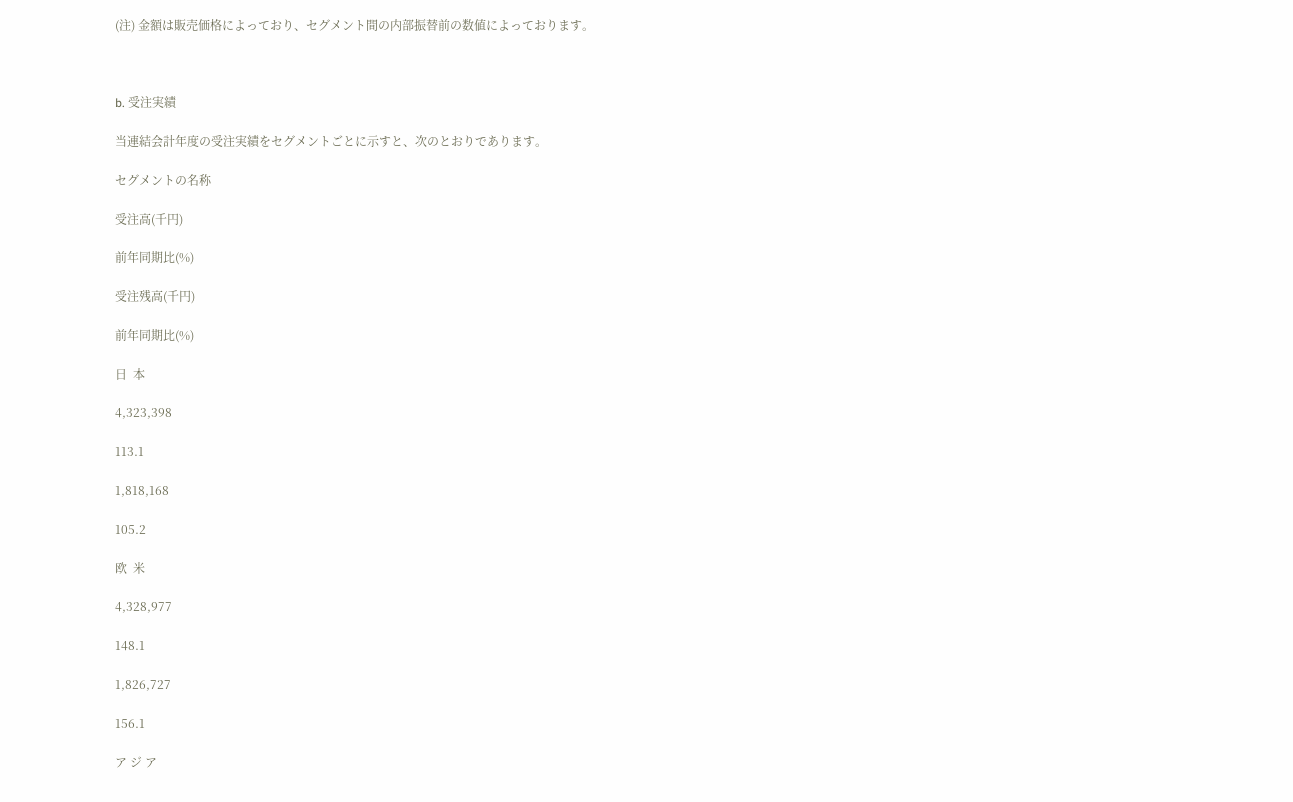(注) 金額は販売価格によっており、セグメント間の内部振替前の数値によっております。



b. 受注実績

当連結会計年度の受注実績をセグメントごとに示すと、次のとおりであります。

セグメントの名称

受注高(千円)

前年同期比(%)

受注残高(千円)

前年同期比(%)

日  本

4,323,398

113.1

1,818,168

105.2

欧  米

4,328,977

148.1

1,826,727

156.1

ア ジ ア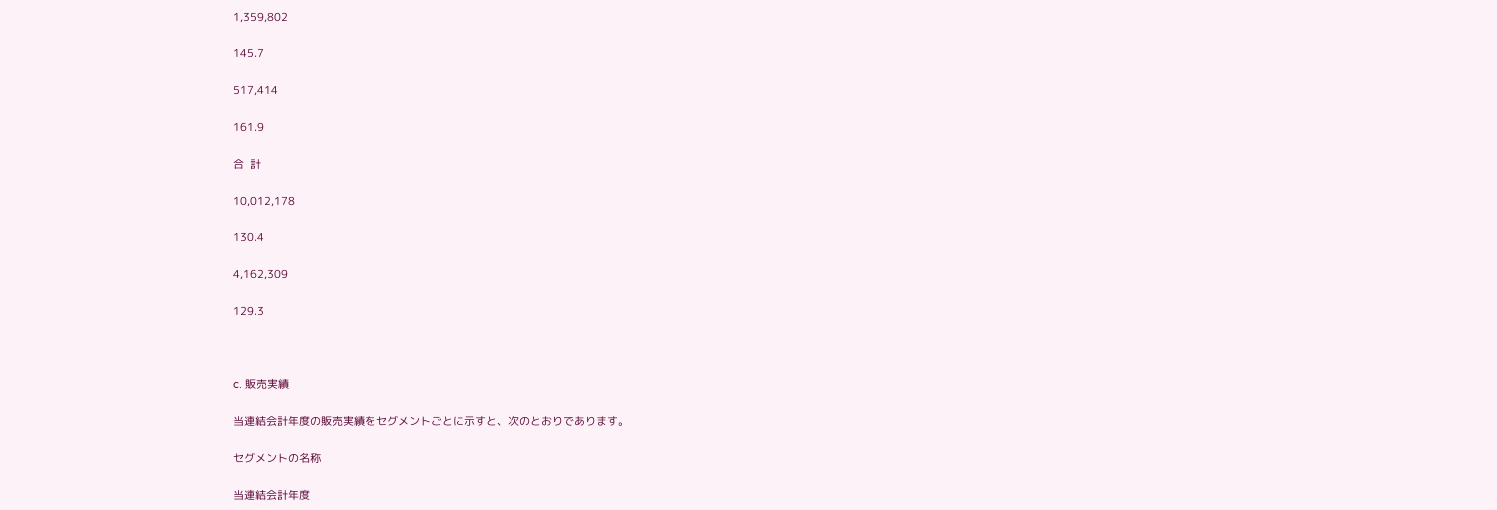1,359,802

145.7

517,414

161.9

合  計

10,012,178

130.4

4,162,309

129.3



c. 販売実績

当連結会計年度の販売実績をセグメントごとに示すと、次のとおりであります。

セグメントの名称

当連結会計年度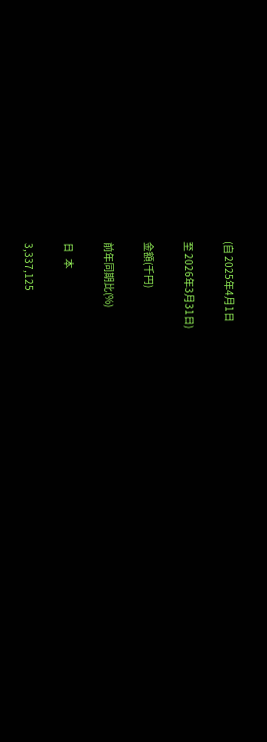(自 2025年4月1日

至 2026年3月31日)

金額(千円)

前年同期比(%)

日   本

3,337,125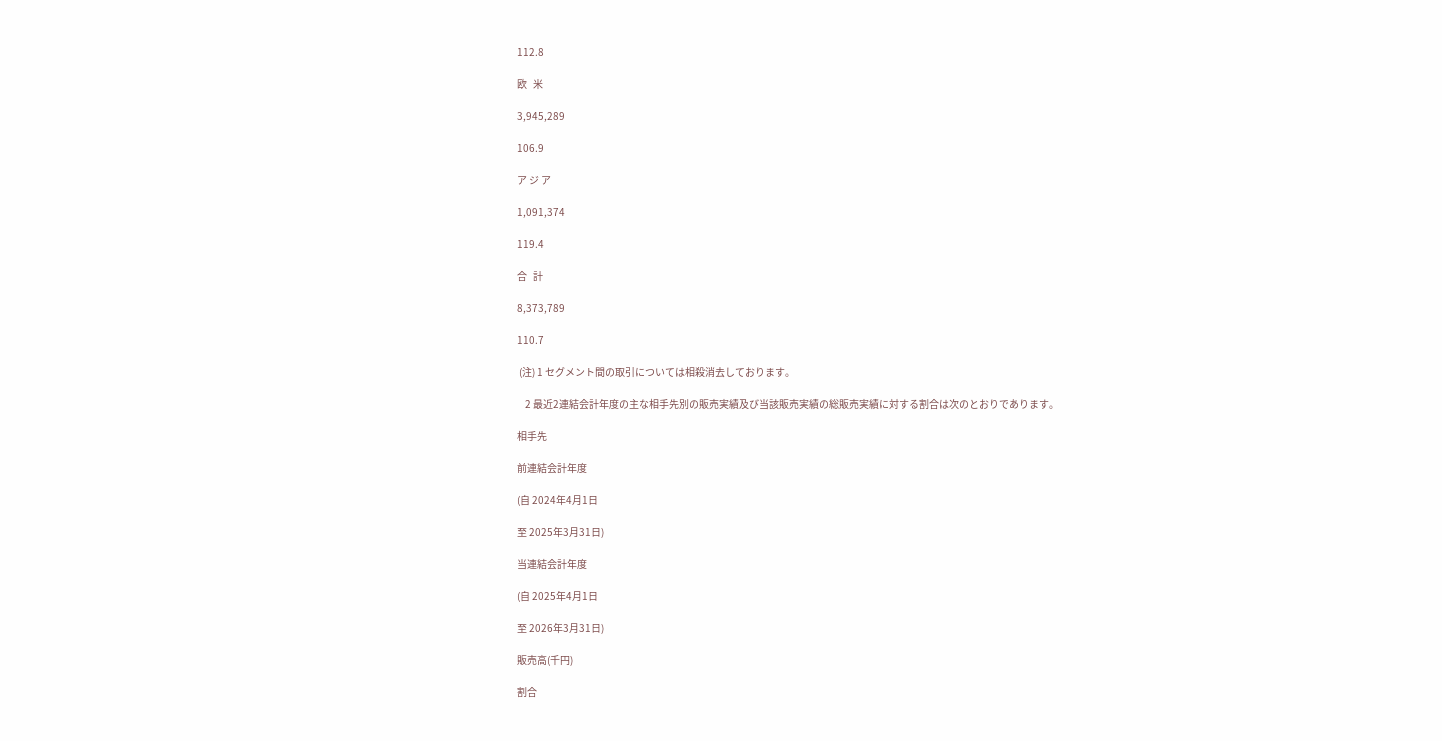112.8

欧   米

3,945,289

106.9

ア ジ ア

1,091,374

119.4

合   計

8,373,789

110.7

 (注) 1 セグメント間の取引については相殺消去しております。

    2 最近2連結会計年度の主な相手先別の販売実績及び当該販売実績の総販売実績に対する割合は次のとおりであります。

相手先

前連結会計年度

(自 2024年4月1日

至 2025年3月31日)

当連結会計年度

(自 2025年4月1日

至 2026年3月31日)

販売高(千円)

割合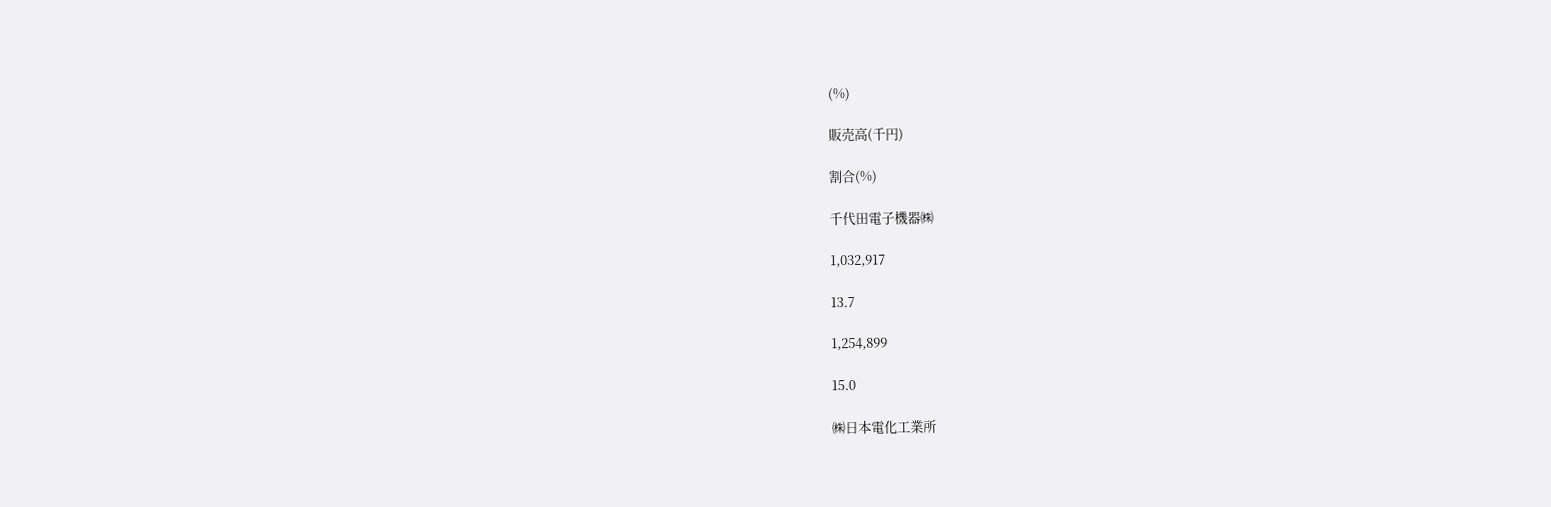(%)

販売高(千円)

割合(%)

千代田電子機器㈱

1,032,917

13.7

1,254,899

15.0

㈱日本電化工業所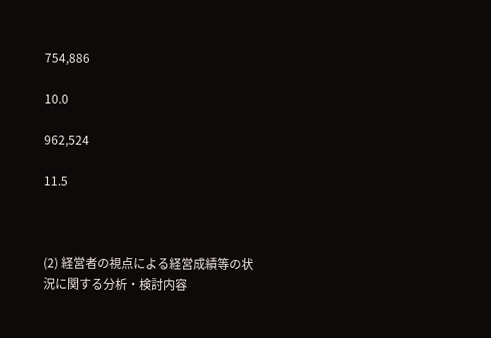754,886

10.0

962,524

11.5



(2) 経営者の視点による経営成績等の状況に関する分析・検討内容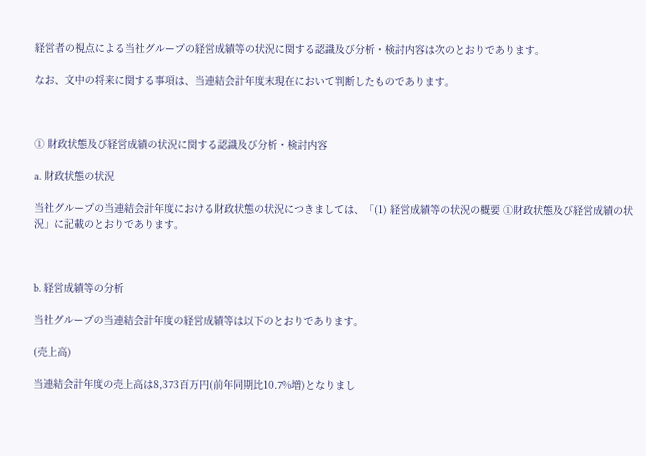経営者の視点による当社グループの経営成績等の状況に関する認識及び分析・検討内容は次のとおりであります。

なお、文中の将来に関する事項は、当連結会計年度末現在において判断したものであります。



① 財政状態及び経営成績の状況に関する認識及び分析・検討内容

a. 財政状態の状況

当社グループの当連結会計年度における財政状態の状況につきましては、「(1) 経営成績等の状況の概要 ①財政状態及び経営成績の状況」に記載のとおりであります。



b. 経営成績等の分析

当社グループの当連結会計年度の経営成績等は以下のとおりであります。

(売上高)

当連結会計年度の売上高は8,373百万円(前年同期比10.7%増)となりまし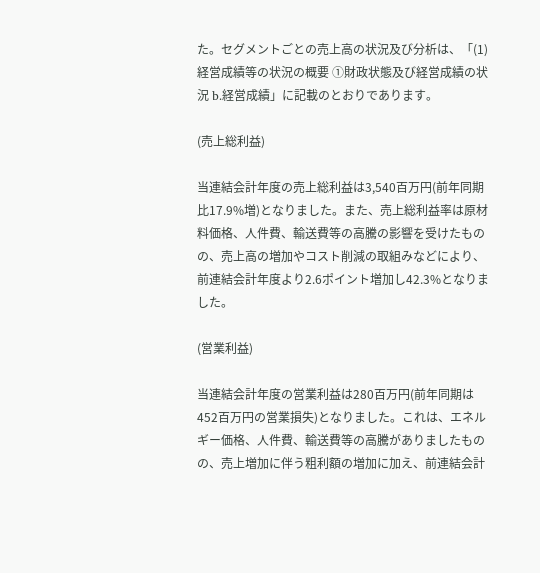た。セグメントごとの売上高の状況及び分析は、「(1) 経営成績等の状況の概要 ①財政状態及び経営成績の状況 b.経営成績」に記載のとおりであります。

(売上総利益)

当連結会計年度の売上総利益は3,540百万円(前年同期比17.9%増)となりました。また、売上総利益率は原材料価格、人件費、輸送費等の高騰の影響を受けたものの、売上高の増加やコスト削減の取組みなどにより、前連結会計年度より2.6ポイント増加し42.3%となりました。

(営業利益)

当連結会計年度の営業利益は280百万円(前年同期は452百万円の営業損失)となりました。これは、エネルギー価格、人件費、輸送費等の高騰がありましたものの、売上増加に伴う粗利額の増加に加え、前連結会計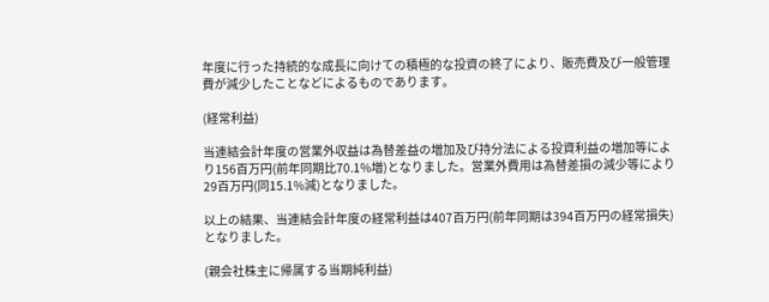年度に行った持続的な成長に向けての積極的な投資の終了により、販売費及び一般管理費が減少したことなどによるものであります。

(経常利益)

当連結会計年度の営業外収益は為替差益の増加及び持分法による投資利益の増加等により156百万円(前年同期比70.1%増)となりました。営業外費用は為替差損の減少等により29百万円(同15.1%減)となりました。

以上の結果、当連結会計年度の経常利益は407百万円(前年同期は394百万円の経常損失)となりました。

(親会社株主に帰属する当期純利益)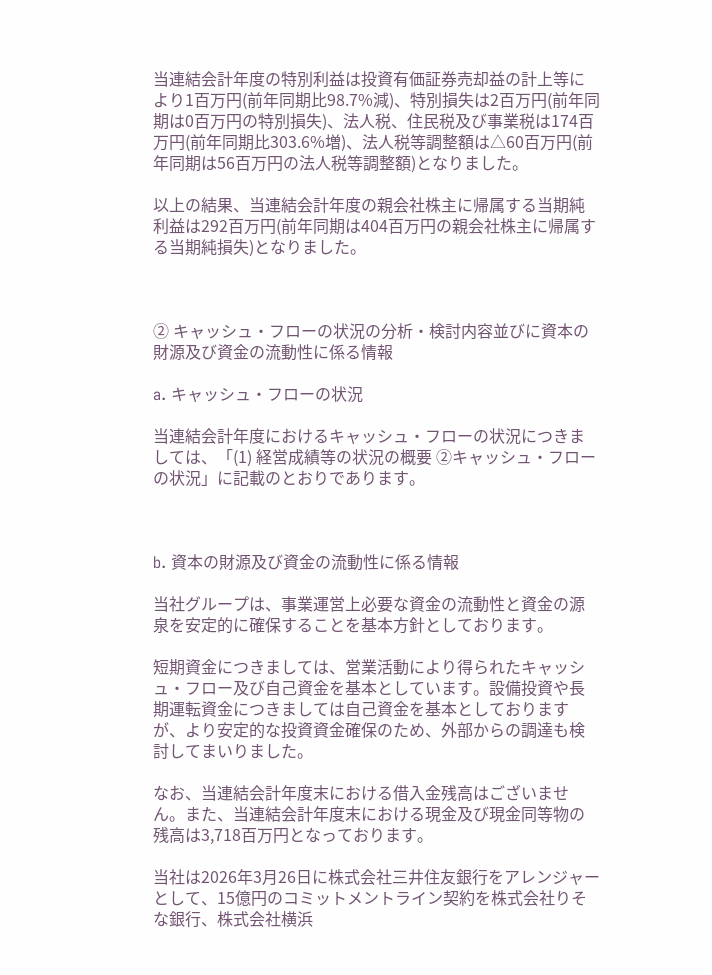当連結会計年度の特別利益は投資有価証券売却益の計上等により1百万円(前年同期比98.7%減)、特別損失は2百万円(前年同期は0百万円の特別損失)、法人税、住民税及び事業税は174百万円(前年同期比303.6%増)、法人税等調整額は△60百万円(前年同期は56百万円の法人税等調整額)となりました。

以上の結果、当連結会計年度の親会社株主に帰属する当期純利益は292百万円(前年同期は404百万円の親会社株主に帰属する当期純損失)となりました。



② キャッシュ・フローの状況の分析・検討内容並びに資本の財源及び資金の流動性に係る情報

a. キャッシュ・フローの状況

当連結会計年度におけるキャッシュ・フローの状況につきましては、「(1) 経営成績等の状況の概要 ②キャッシュ・フローの状況」に記載のとおりであります。



b. 資本の財源及び資金の流動性に係る情報

当社グループは、事業運営上必要な資金の流動性と資金の源泉を安定的に確保することを基本方針としております。

短期資金につきましては、営業活動により得られたキャッシュ・フロー及び自己資金を基本としています。設備投資や長期運転資金につきましては自己資金を基本としておりますが、より安定的な投資資金確保のため、外部からの調達も検討してまいりました。

なお、当連結会計年度末における借入金残高はございません。また、当連結会計年度末における現金及び現金同等物の残高は3,718百万円となっております。

当社は2026年3月26日に株式会社三井住友銀行をアレンジャーとして、15億円のコミットメントライン契約を株式会社りそな銀行、株式会社横浜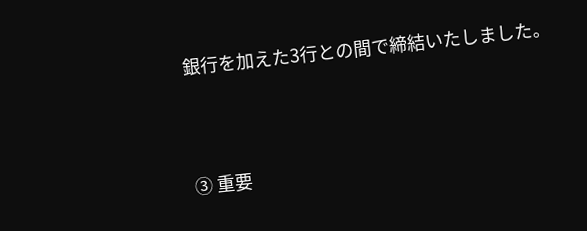銀行を加えた3行との間で締結いたしました。



③ 重要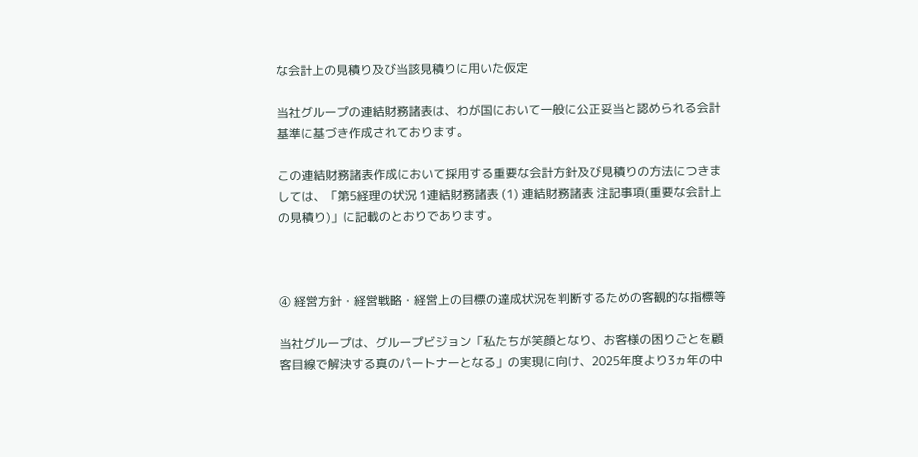な会計上の見積り及び当該見積りに用いた仮定

当社グループの連結財務諸表は、わが国において一般に公正妥当と認められる会計基準に基づき作成されております。

この連結財務諸表作成において採用する重要な会計方針及び見積りの方法につきましては、「第5経理の状況 1連結財務諸表 (1) 連結財務諸表 注記事項(重要な会計上の見積り)」に記載のとおりであります。



④ 経営方針・経営戦略・経営上の目標の達成状況を判断するための客観的な指標等

当社グループは、グループビジョン「私たちが笑顔となり、お客様の困りごとを顧客目線で解決する真のパートナーとなる」の実現に向け、2025年度より3ヵ年の中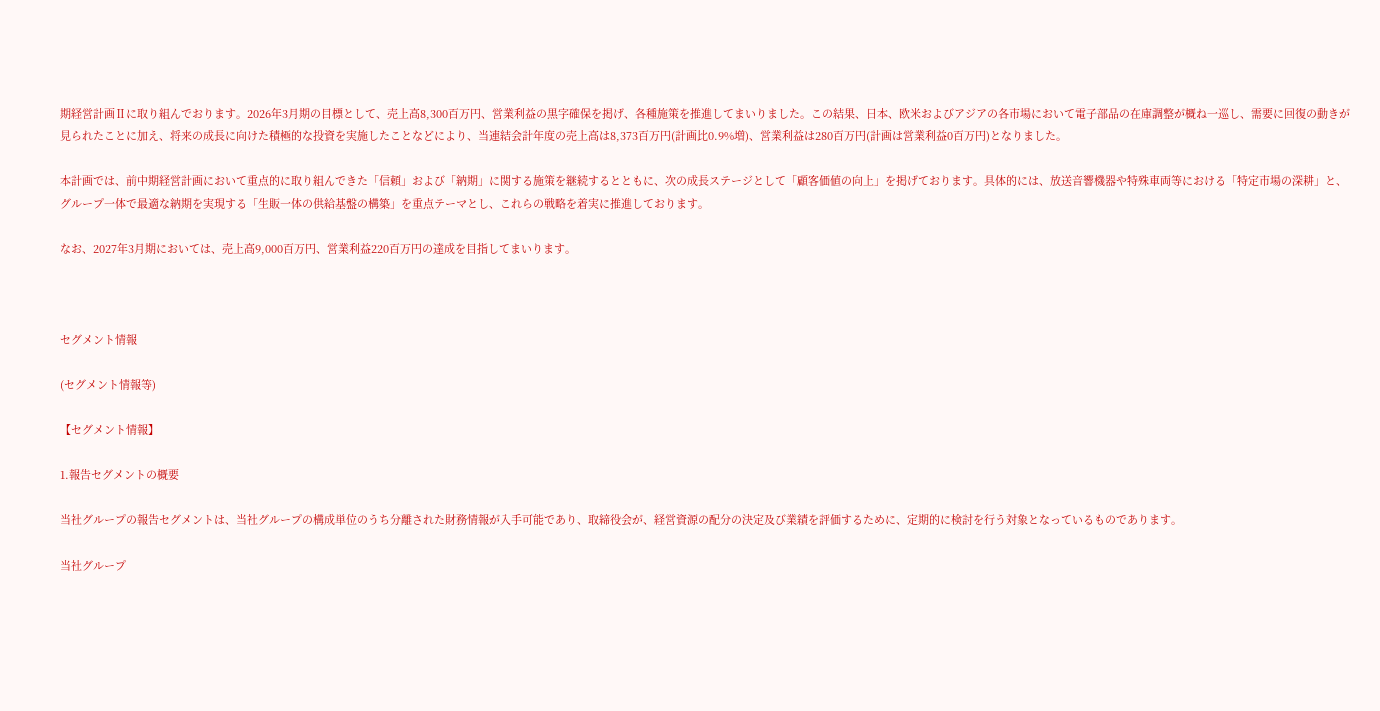期経営計画Ⅱに取り組んでおります。2026年3月期の目標として、売上高8,300百万円、営業利益の黒字確保を掲げ、各種施策を推進してまいりました。この結果、日本、欧米およびアジアの各市場において電子部品の在庫調整が概ね一巡し、需要に回復の動きが見られたことに加え、将来の成長に向けた積極的な投資を実施したことなどにより、当連結会計年度の売上高は8,373百万円(計画比0.9%増)、営業利益は280百万円(計画は営業利益0百万円)となりました。

本計画では、前中期経営計画において重点的に取り組んできた「信頼」および「納期」に関する施策を継続するとともに、次の成長ステージとして「顧客価値の向上」を掲げております。具体的には、放送音響機器や特殊車両等における「特定市場の深耕」と、グループ一体で最適な納期を実現する「生販一体の供給基盤の構築」を重点テーマとし、これらの戦略を着実に推進しております。

なお、2027年3月期においては、売上高9,000百万円、営業利益220百万円の達成を目指してまいります。



セグメント情報

(セグメント情報等)

【セグメント情報】

1.報告セグメントの概要

当社グループの報告セグメントは、当社グループの構成単位のうち分離された財務情報が入手可能であり、取締役会が、経営資源の配分の決定及び業績を評価するために、定期的に検討を行う対象となっているものであります。

当社グループ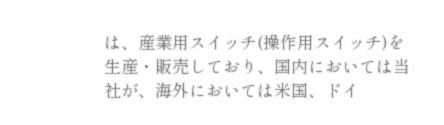は、産業用スイッチ(操作用スイッチ)を生産・販売しており、国内においては当社が、海外においては米国、ドイ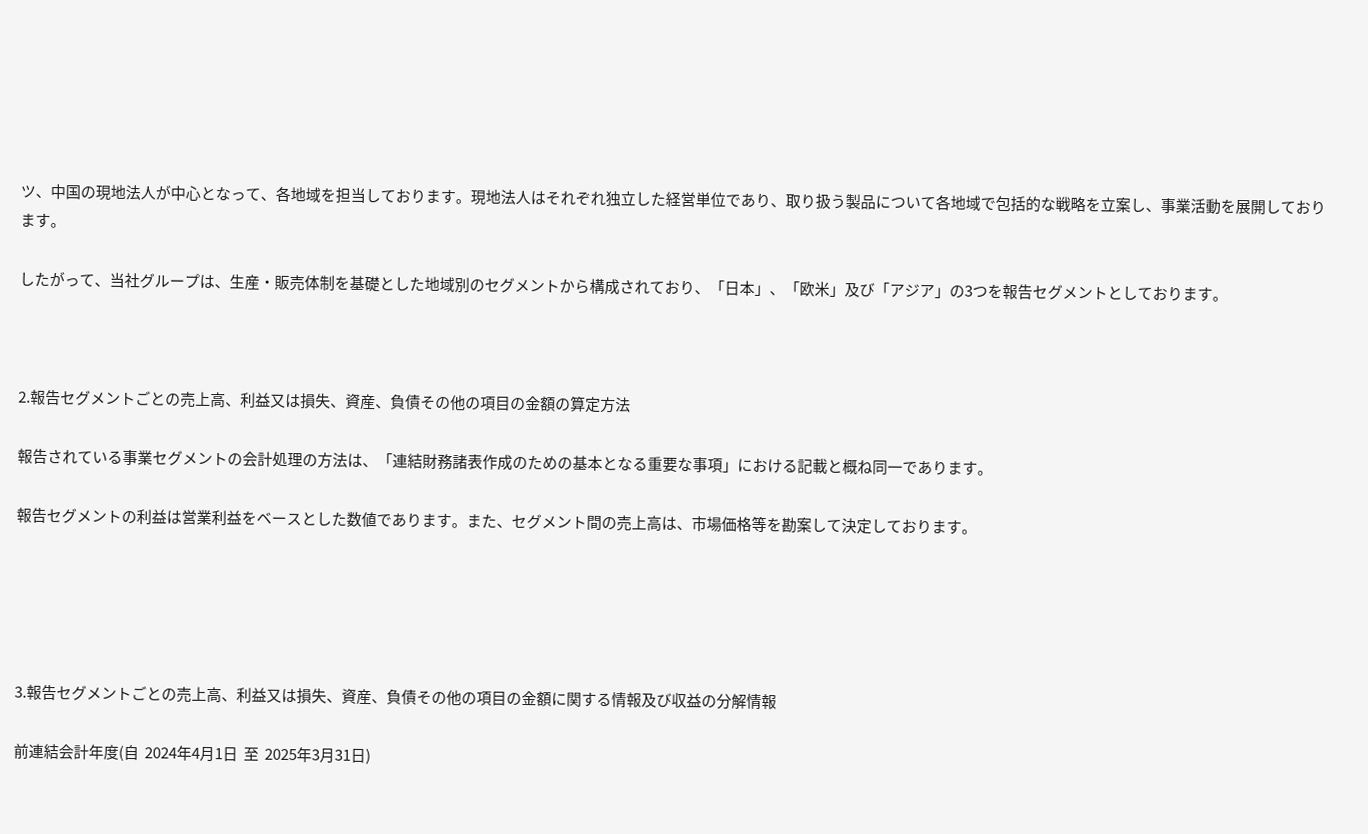ツ、中国の現地法人が中心となって、各地域を担当しております。現地法人はそれぞれ独立した経営単位であり、取り扱う製品について各地域で包括的な戦略を立案し、事業活動を展開しております。

したがって、当社グループは、生産・販売体制を基礎とした地域別のセグメントから構成されており、「日本」、「欧米」及び「アジア」の3つを報告セグメントとしております。



2.報告セグメントごとの売上高、利益又は損失、資産、負債その他の項目の金額の算定方法

報告されている事業セグメントの会計処理の方法は、「連結財務諸表作成のための基本となる重要な事項」における記載と概ね同一であります。

報告セグメントの利益は営業利益をベースとした数値であります。また、セグメント間の売上高は、市場価格等を勘案して決定しております。





3.報告セグメントごとの売上高、利益又は損失、資産、負債その他の項目の金額に関する情報及び収益の分解情報

前連結会計年度(自  2024年4月1日  至  2025年3月31日)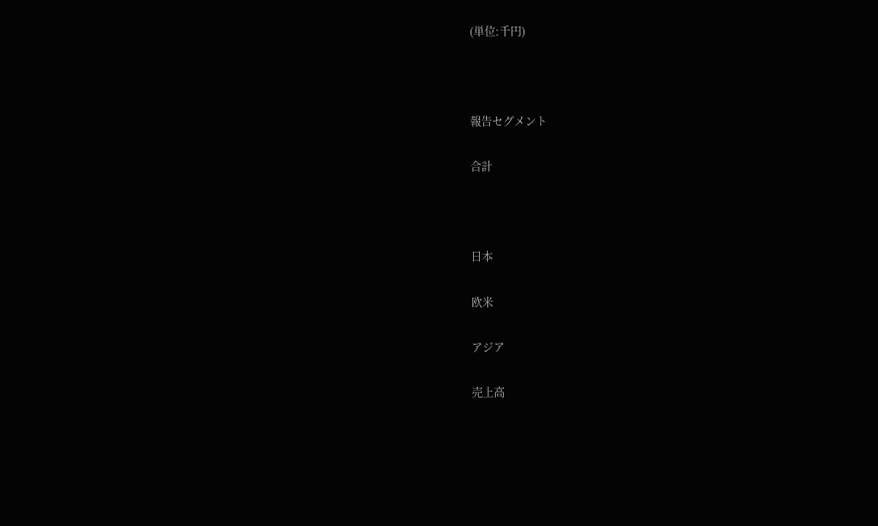(単位:千円)



報告セグメント

合計



日本

欧米

アジア

売上高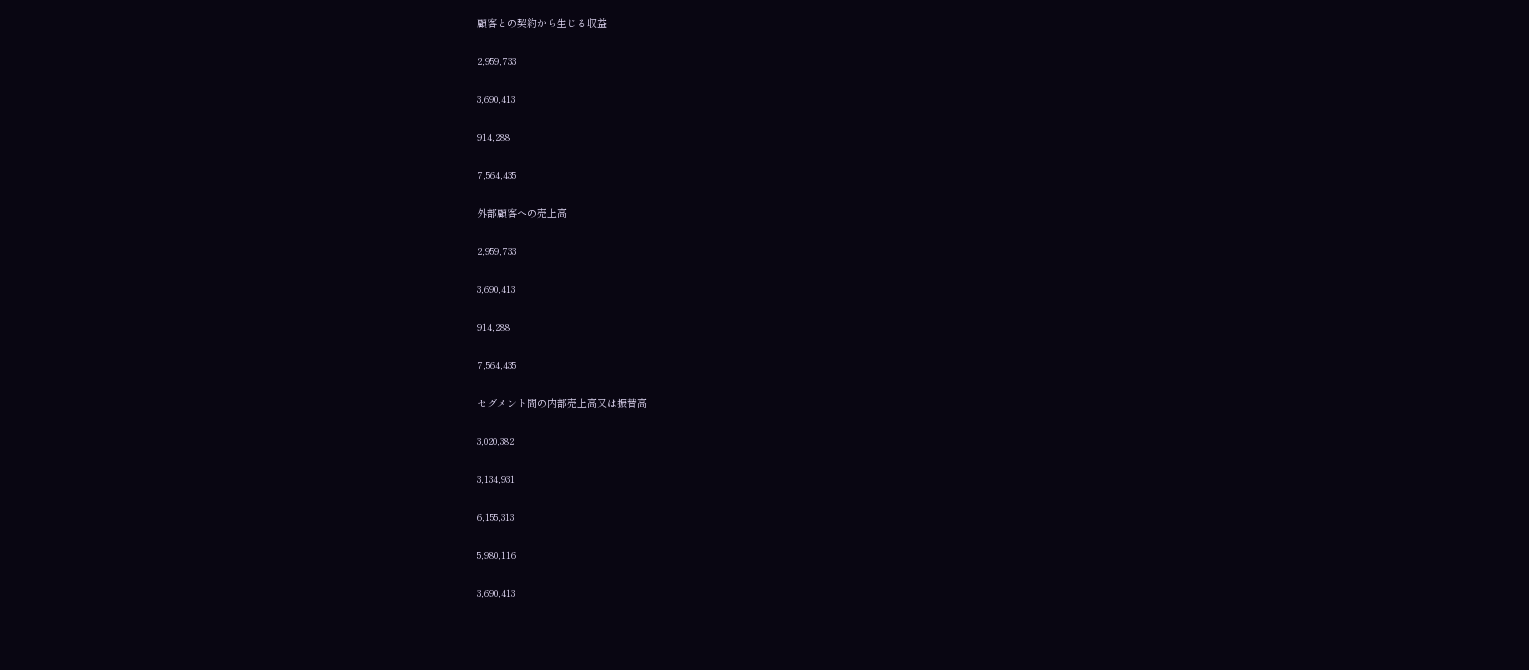顧客との契約から生じる収益

2,959,733

3,690,413

914,288

7,564,435

外部顧客への売上高

2,959,733

3,690,413

914,288

7,564,435

セグメント間の内部売上高又は振替高

3,020,382

3,134,931

6,155,313

5,980,116

3,690,413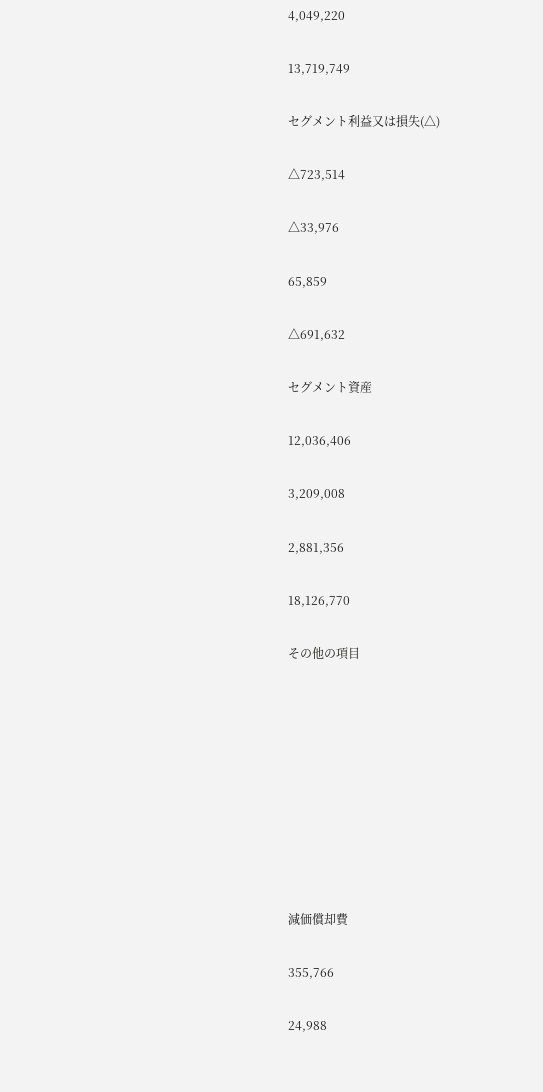4,049,220

13,719,749

セグメント利益又は損失(△)

△723,514

△33,976

65,859

△691,632

セグメント資産

12,036,406

3,209,008

2,881,356

18,126,770

その他の項目









減価償却費

355,766

24,988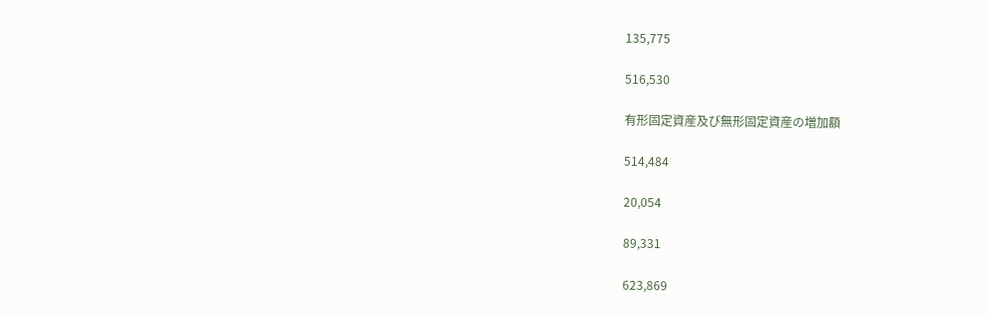135,775

516,530

有形固定資産及び無形固定資産の増加額

514,484

20,054

89,331

623,869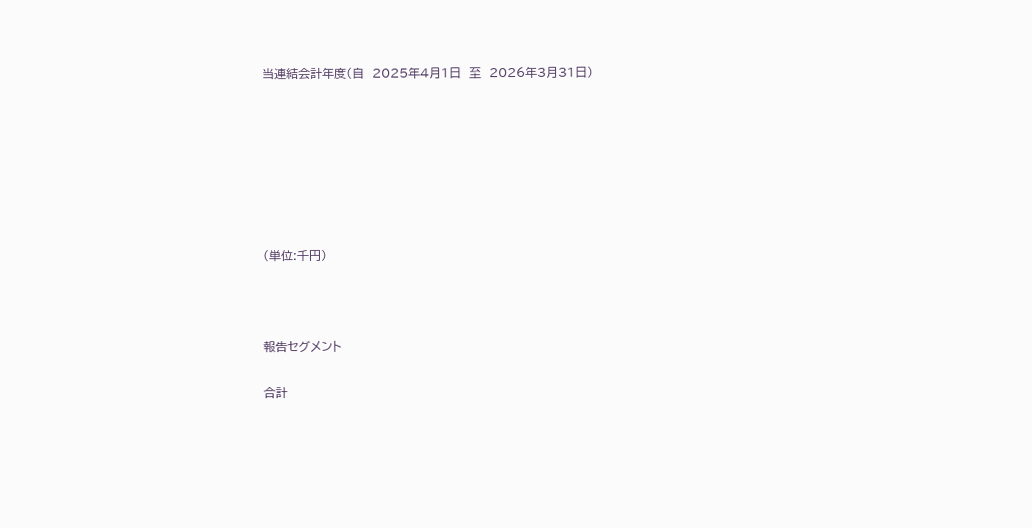当連結会計年度(自  2025年4月1日  至  2026年3月31日)







(単位:千円)



報告セグメント

合計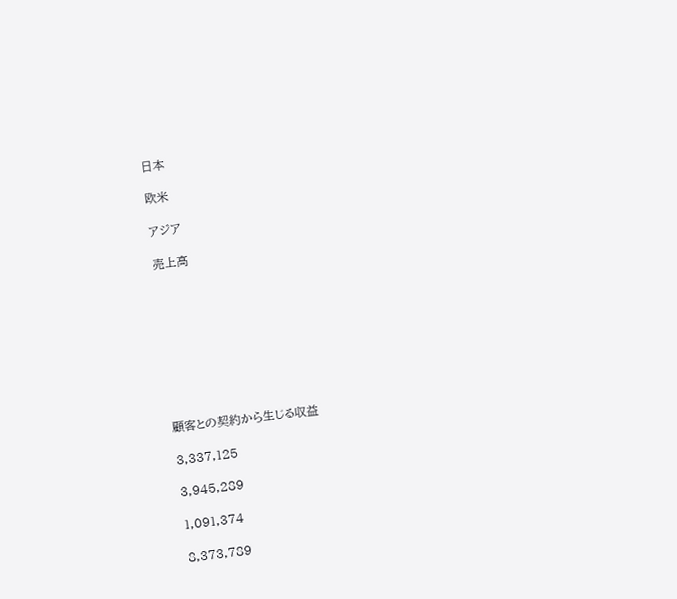日本

欧米

アジア

売上高









顧客との契約から生じる収益

3,337,125

3,945,289

1,091,374

8,373,789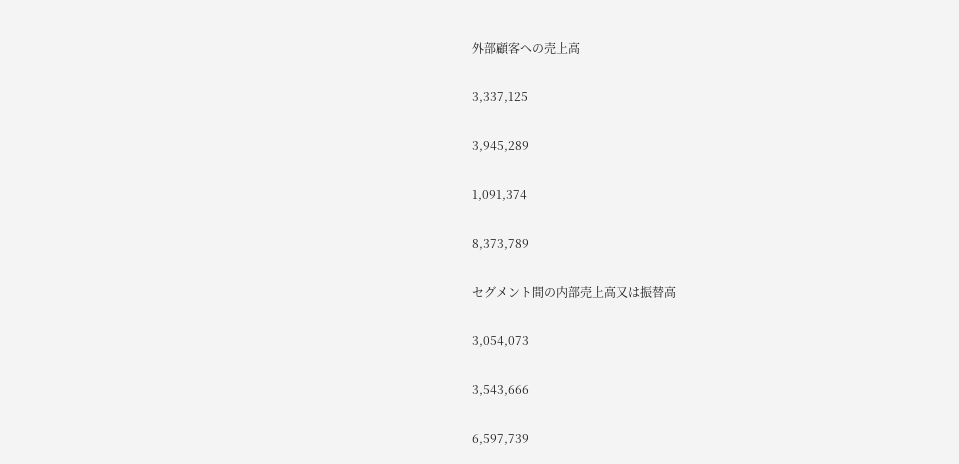外部顧客への売上高

3,337,125

3,945,289

1,091,374

8,373,789

セグメント間の内部売上高又は振替高

3,054,073

3,543,666

6,597,739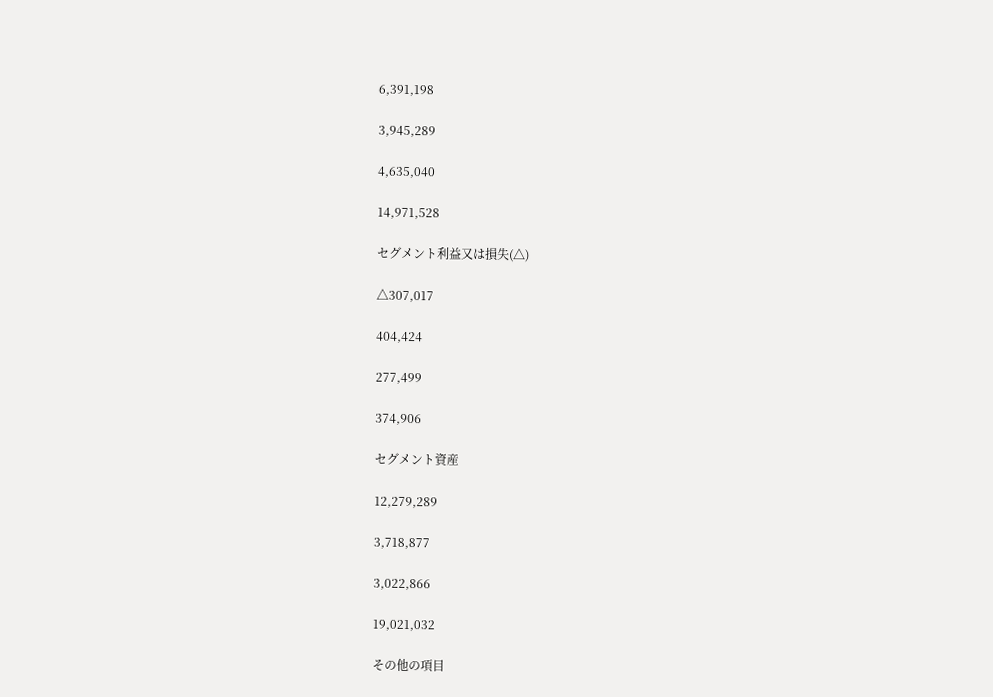6,391,198

3,945,289

4,635,040

14,971,528

セグメント利益又は損失(△)

△307,017

404,424

277,499

374,906

セグメント資産

12,279,289

3,718,877

3,022,866

19,021,032

その他の項目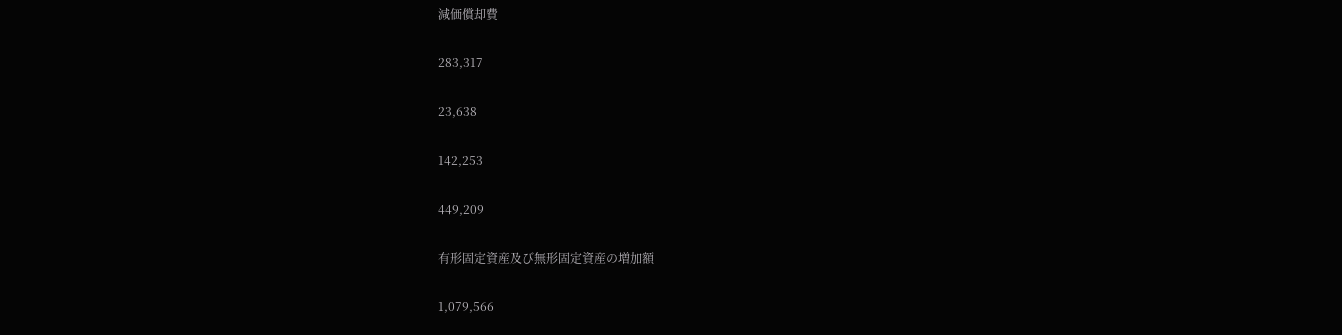減価償却費

283,317

23,638

142,253

449,209

有形固定資産及び無形固定資産の増加額

1,079,566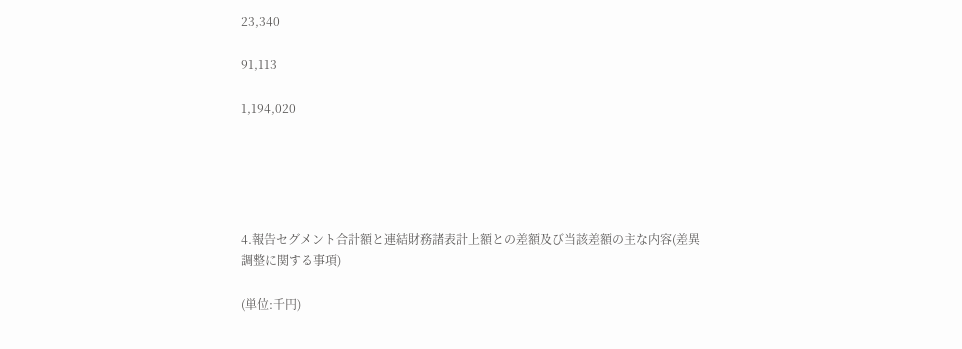23,340

91,113

1,194,020





4.報告セグメント合計額と連結財務諸表計上額との差額及び当該差額の主な内容(差異調整に関する事項)

(単位:千円)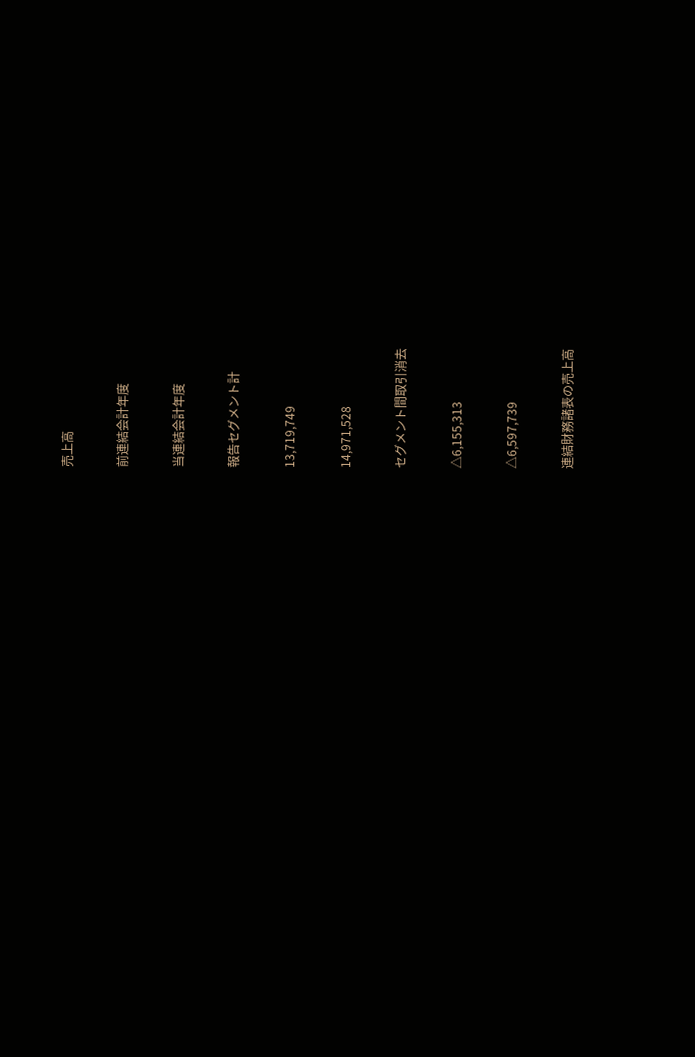売上高

前連結会計年度

当連結会計年度

報告セグメント計

13,719,749

14,971,528

セグメント間取引消去

△6,155,313

△6,597,739

連結財務諸表の売上高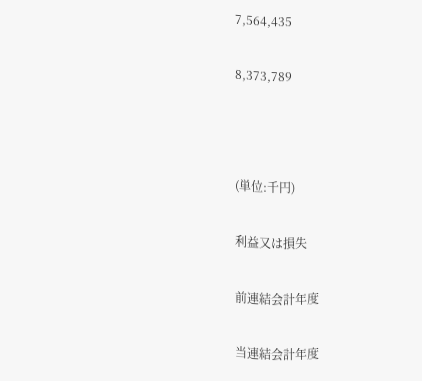7,564,435

8,373,789



(単位:千円)

利益又は損失

前連結会計年度

当連結会計年度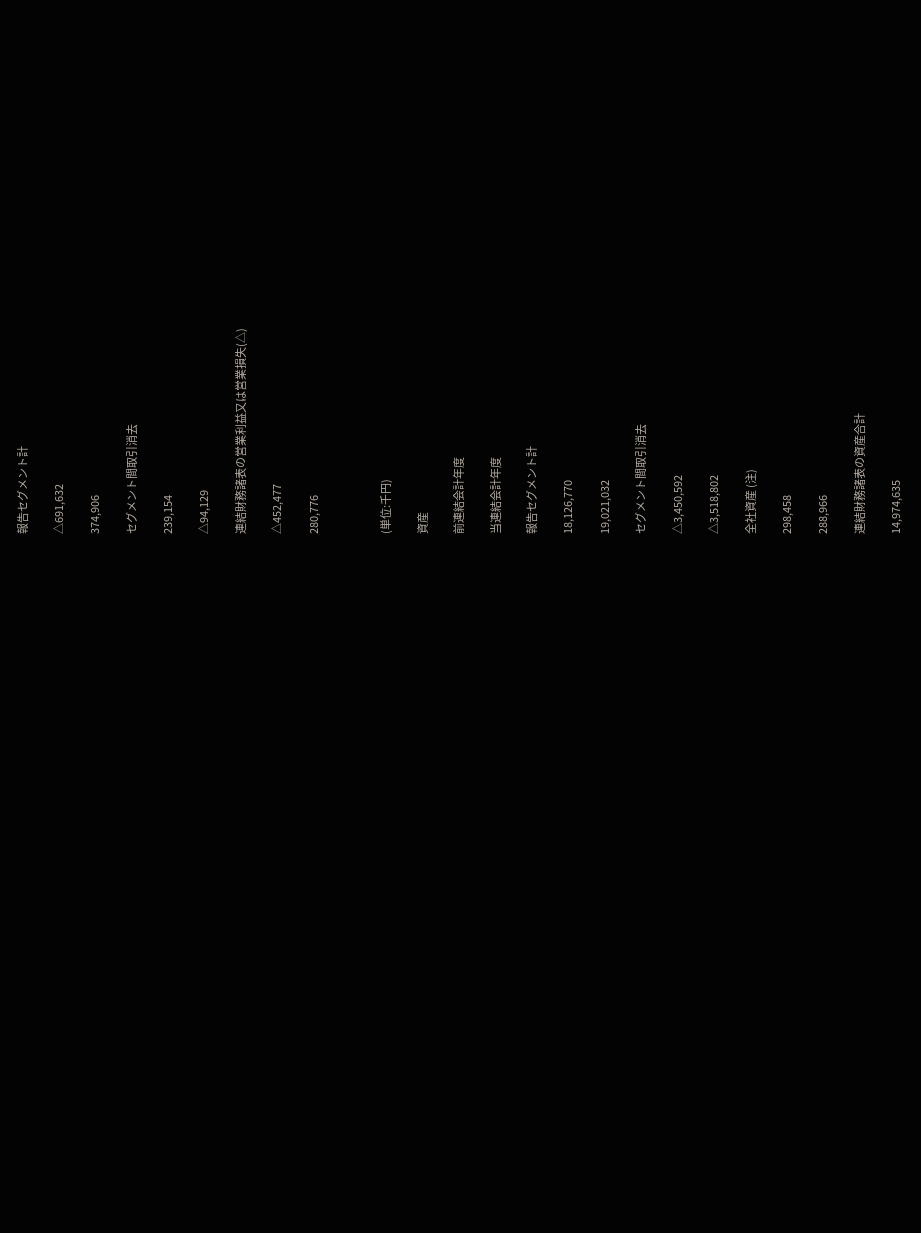報告セグメント計

△691,632

374,906

セグメント間取引消去

239,154

△94,129

連結財務諸表の営業利益又は営業損失(△)

△452,477

280,776



(単位:千円)

資産

前連結会計年度

当連結会計年度

報告セグメント計

18,126,770

19,021,032

セグメント間取引消去

△3,450,592

△3,518,802

全社資産 (注)

298,458

288,966

連結財務諸表の資産合計

14,974,635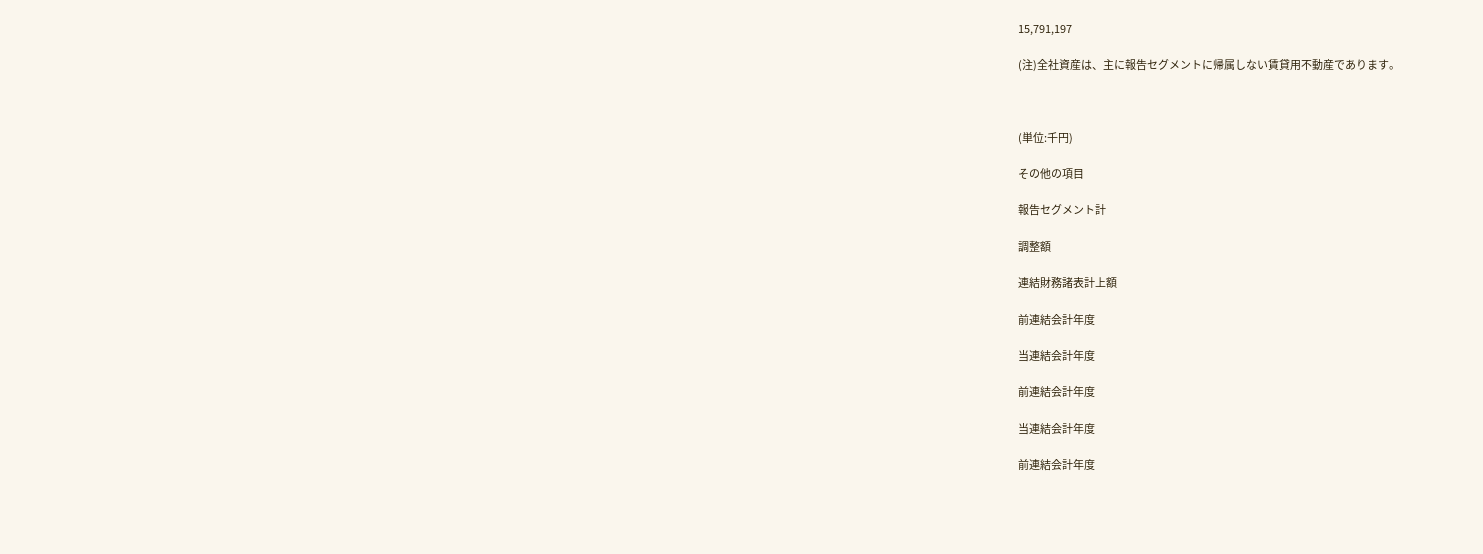15,791,197

(注)全社資産は、主に報告セグメントに帰属しない賃貸用不動産であります。



(単位:千円)

その他の項目

報告セグメント計

調整額

連結財務諸表計上額

前連結会計年度

当連結会計年度

前連結会計年度

当連結会計年度

前連結会計年度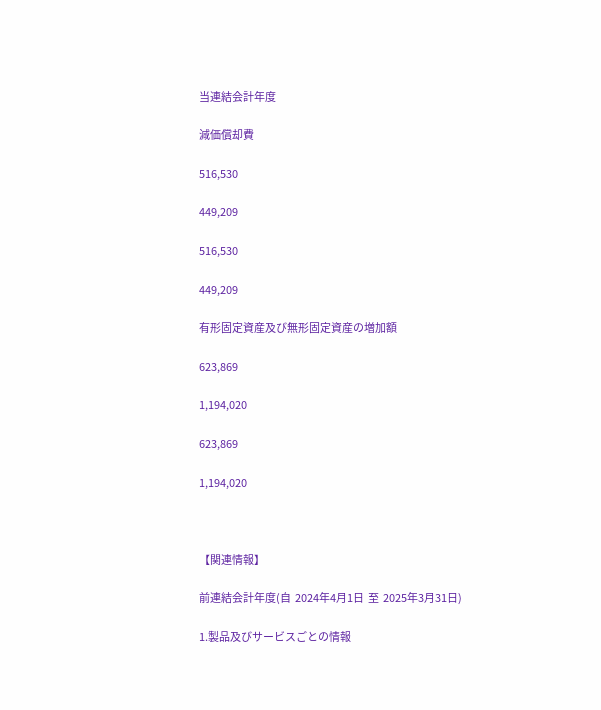当連結会計年度

減価償却費

516,530

449,209

516,530

449,209

有形固定資産及び無形固定資産の増加額

623,869

1,194,020

623,869

1,194,020



【関連情報】

前連結会計年度(自  2024年4月1日  至  2025年3月31日)

1.製品及びサービスごとの情報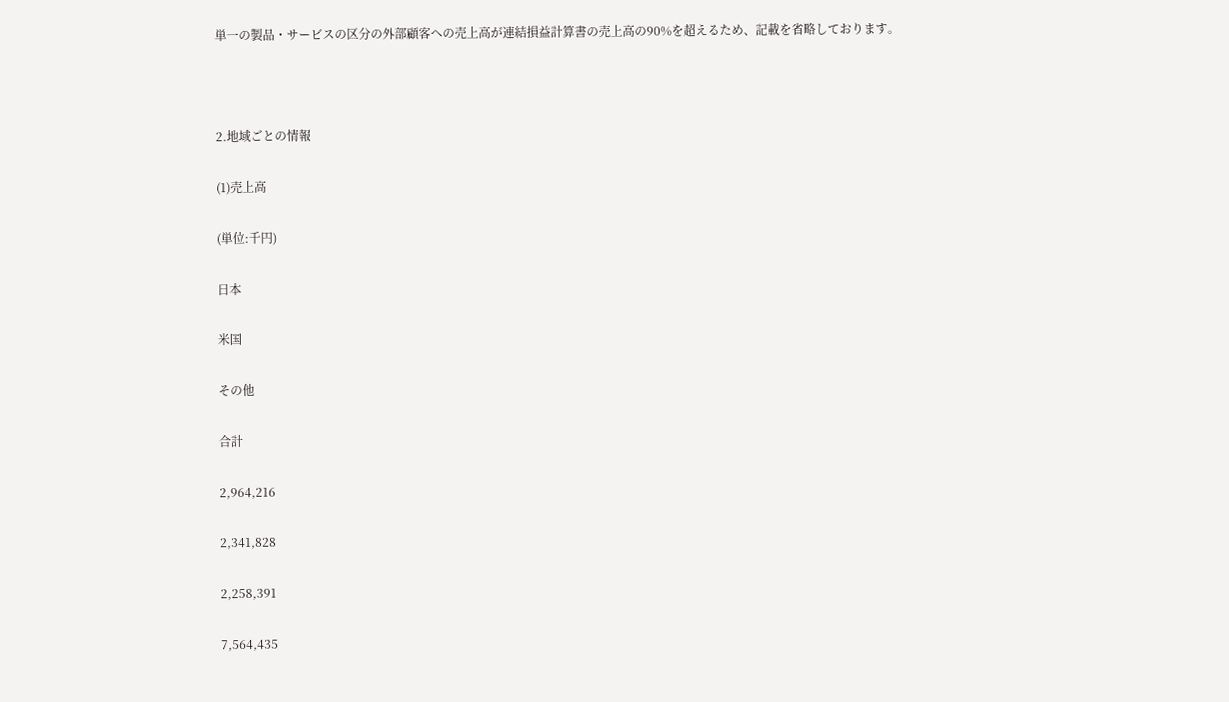単一の製品・サービスの区分の外部顧客への売上高が連結損益計算書の売上高の90%を超えるため、記載を省略しております。



2.地域ごとの情報

(1)売上高

(単位:千円)

日本

米国

その他

合計

2,964,216

2,341,828

2,258,391

7,564,435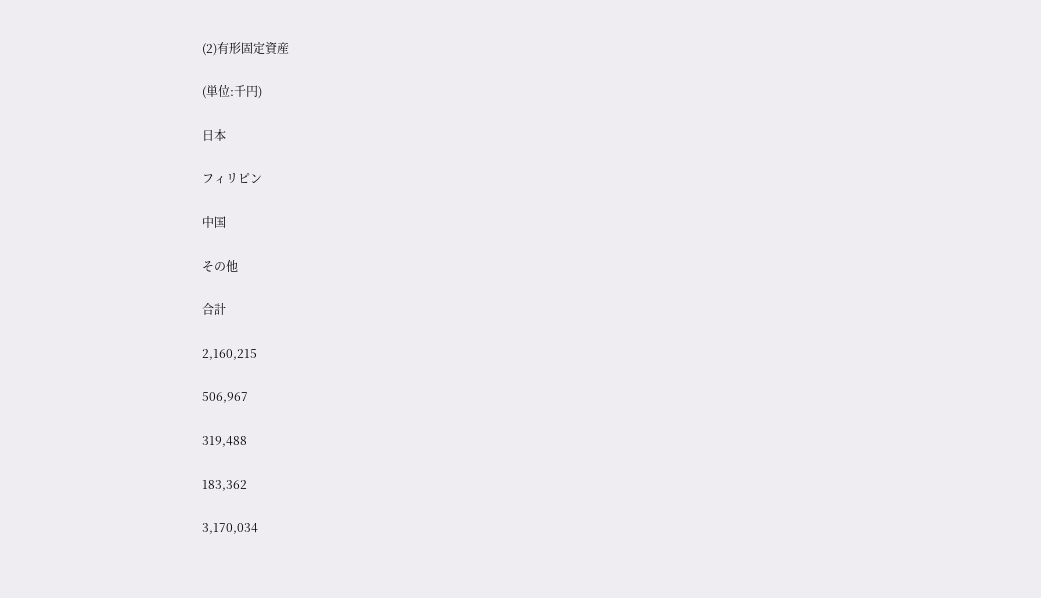(2)有形固定資産

(単位:千円)

日本

フィリピン

中国

その他

合計

2,160,215

506,967

319,488

183,362

3,170,034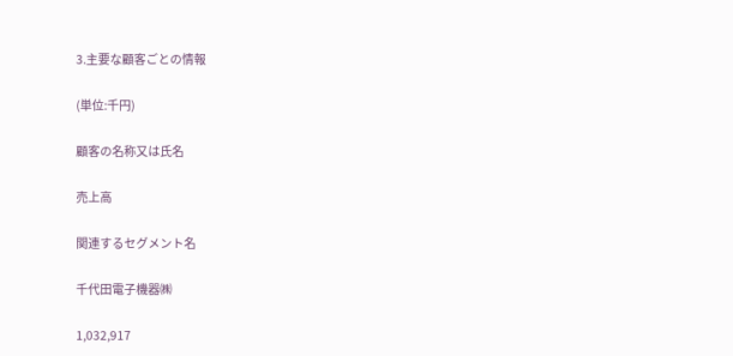3.主要な顧客ごとの情報

(単位:千円)

顧客の名称又は氏名

売上高

関連するセグメント名

千代田電子機器㈱

1,032,917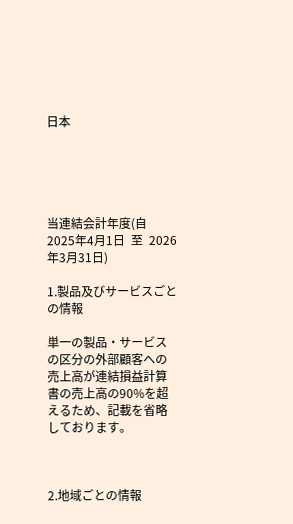日本





当連結会計年度(自  2025年4月1日  至  2026年3月31日)

1.製品及びサービスごとの情報

単一の製品・サービスの区分の外部顧客への売上高が連結損益計算書の売上高の90%を超えるため、記載を省略しております。



2.地域ごとの情報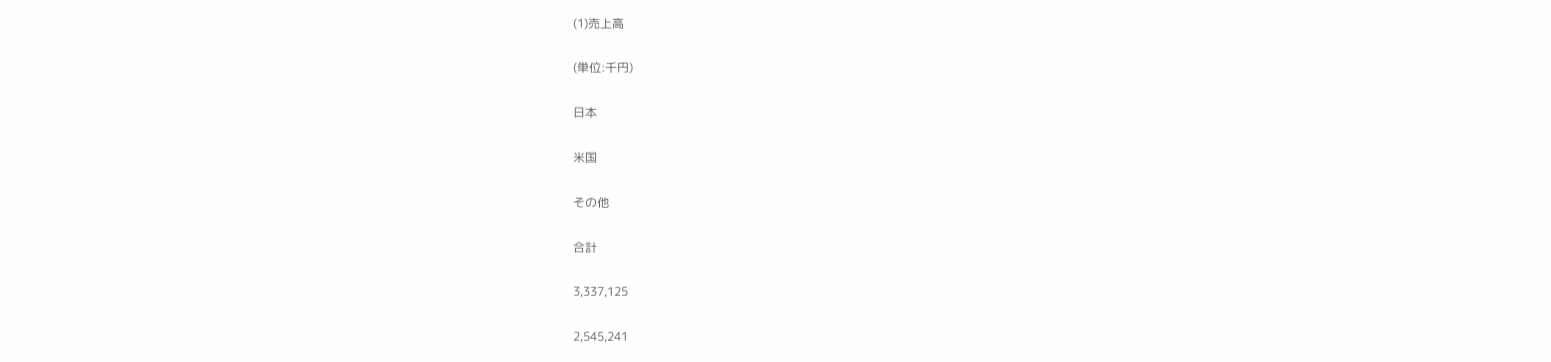(1)売上高

(単位:千円)

日本

米国

その他

合計

3,337,125

2,545,241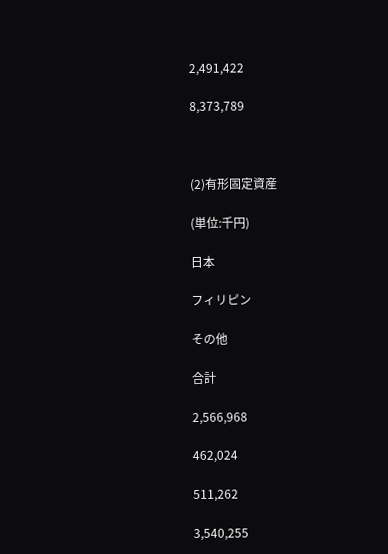2,491,422

8,373,789



(2)有形固定資産

(単位:千円)

日本

フィリピン

その他

合計

2,566,968

462,024

511,262

3,540,255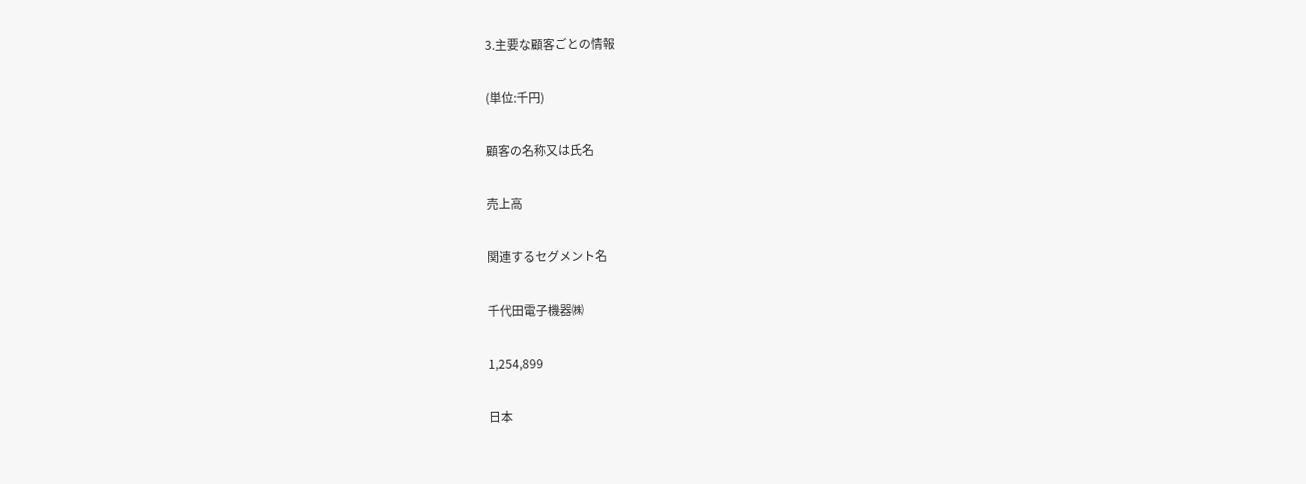3.主要な顧客ごとの情報

(単位:千円)

顧客の名称又は氏名

売上高

関連するセグメント名

千代田電子機器㈱

1,254,899

日本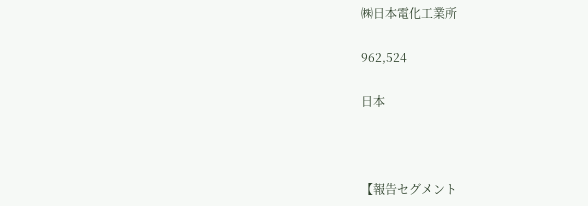㈱日本電化工業所

962,524

日本



【報告セグメント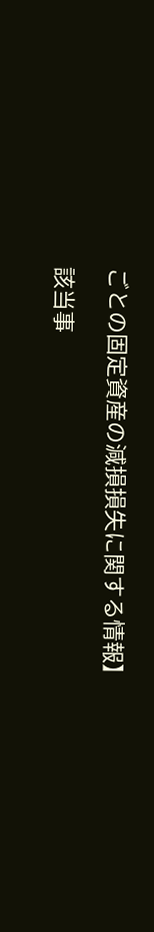ごとの固定資産の減損損失に関する情報】

該当事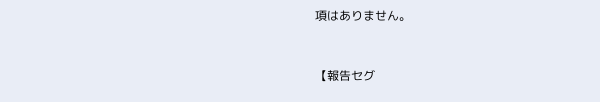項はありません。



【報告セグ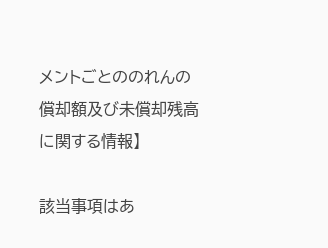メントごとののれんの償却額及び未償却残高に関する情報】

該当事項はあ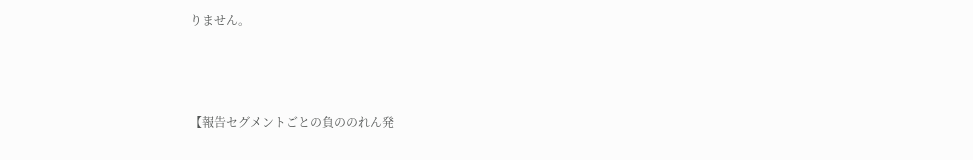りません。



【報告セグメントごとの負ののれん発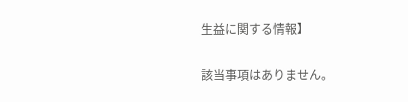生益に関する情報】

該当事項はありません。